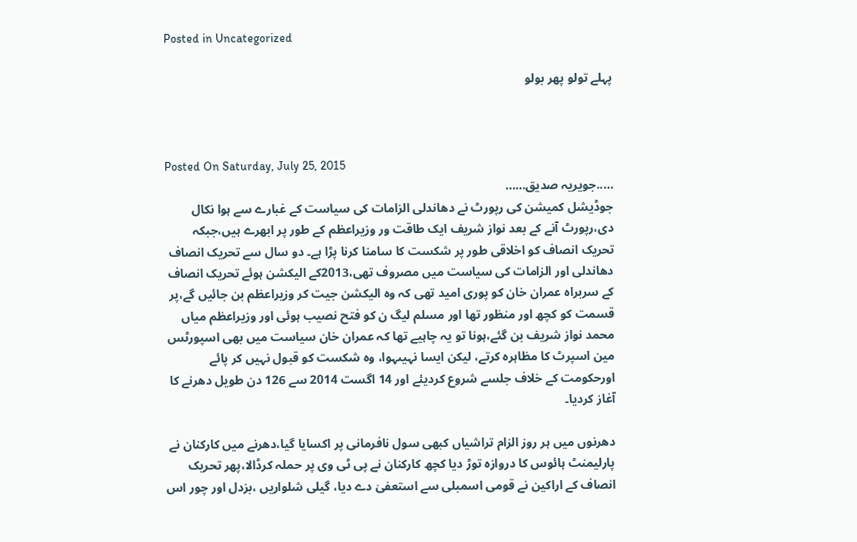Posted in Uncategorized

پہلے تولو پھر بولو



Posted On Saturday, July 25, 2015
…..جویریہ صدیق……
جوڈیشل کمیشن کی رپورٹ نے دھاندلی الزامات کی سیاست کے غبارے سے ہوا نکال دی،رپورٹ آنے کے بعد نواز شریف ایک طاقت ور وزیراعظم کے طور پر ابھرے ہیں،جبکہ تحریک انصاف کو اخلاقی طور پر شکست کا سامنا کرنا پڑا ہے۔ دو سال سے تحریک انصاف دھاندلی اور الزامات کی سیاست میں مصروف تھی،2013کے الیکشن ہوئے تحریک انصاف کے سربراہ عمران خان کو پوری امید تھی کہ وہ الیکشن جیت کر وزیراعظم بن جائیں گے،پر قسمت کو کچھ اور منظور تھا اور مسلم لیگ ن کو فتح نصیب ہوئی اور وزیراعظم میاں محمد نواز شریف بن گئے،ہونا تو یہ چاہیے تھا کہ عمران خان سیاست میں بھی اسپورٹس مین اسپرٹ کا مظاہرہ کرتے، لیکن ایسا نہیںہوا، وہ شکست کو قبول نہیں کر پائے اورحکومت کے خلاف جلسے شروع کردیئے اور 14 اگست 2014 سے 126 دن طویل دھرنے کا آغاز کردیا۔

دھرنوں میں ہر روز الزام تراشیاں کبھی سول نافرمانی پر اکسایا گیا،دھرنے میں کارکنان نے پارلیمنٹ ہائوس کا دروازہ توڑ دیا کچھ کارکنان نے پی ٹی وی پر حملہ کرڈالا،پھر تحریک انصاف کے اراکین نے قومی اسمبلی سے استعفیٰ دے دیا، گیلی شلواریں ،بزدل اور چور اس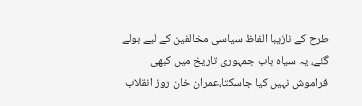طرح کے نازیبا الفاظ سیاسی مخالفین کے لیے بولے گئے، یہ سیاہ باب جمہوری تاریخ میں کبھی فراموش نہیں کیا جاسکتا،عمران خان روز انقلاب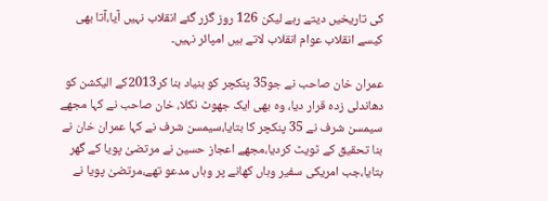کی تاریخیں دیتے رہے لیکن 126 روز گزر گئے انقلاب نہیں آیا،آتا بھی کیسے انقلاب عوام انقلاب لاتے ہیں امپائر نہیں۔

عمران خان صاحب نے جو35 پنکچر کو بنیاد بنا کر2013کے الیکشن کو دھاندلی زدہ قرار دیا، وہ بھی ایک جھوٹ نکلا، خان صاحب نے کہا مجھے سیمسن شرف نے 35 پنکچر کا بتایا،سیمسن شرف نے کہا عمران خان نے بنا تحقیق کے ٹویٹ کردیا،مجھے اعجاز حسین نے مرتضیٰ پویا کے گھر بتایا،جب امریکی سفیر وہاں کھانے پر وہاں مدعو تھے،مرتضیٰ پویا نے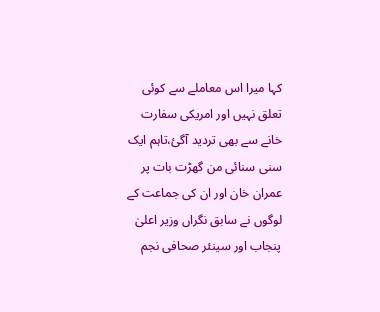کہا میرا اس معاملے سے کوئی تعلق نہیں اور امریکی سفارت خانے سے بھی تردید آگئ،تاہم ایک سنی سنائی من گھڑت بات پر عمران خان اور ان کی جماعت کے لوگوں نے سابق نگراں وزیر اعلیٰ پنجاب اور سینئر صحافی نجم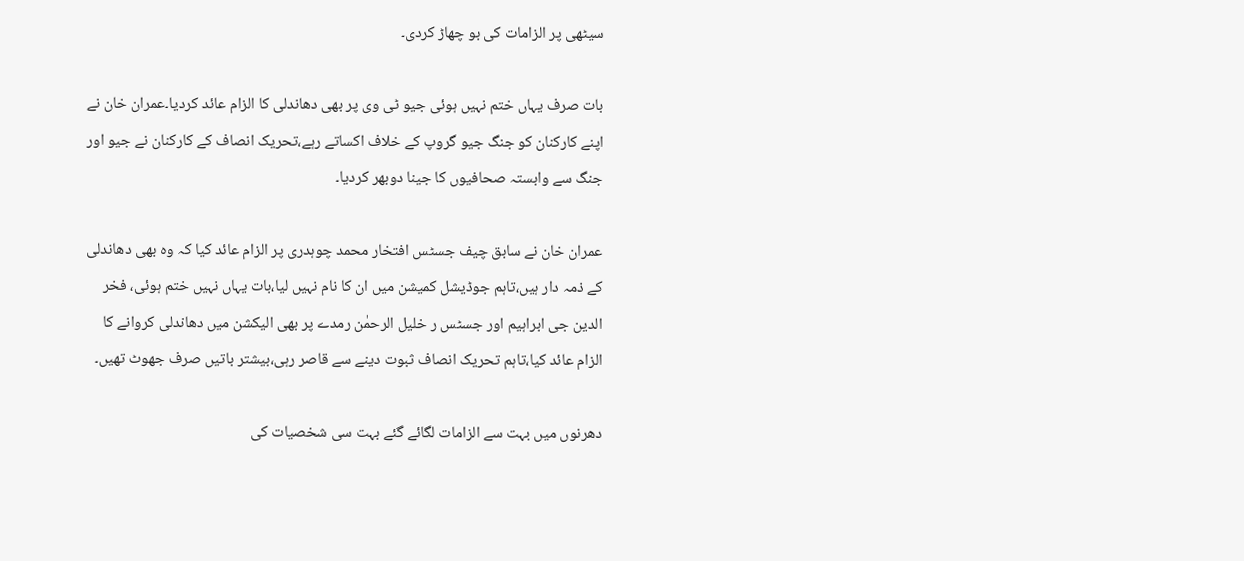سیٹھی پر الزامات کی بو چھاڑ کردی۔

بات صرف یہاں ختم نہیں ہوئی جیو ٹی وی پر بھی دھاندلی کا الزام عائد کردیا۔عمران خان نے اپنے کارکنان کو جنگ جیو گروپ کے خلاف اکساتے رہے،تحریک انصاف کے کارکنان نے جیو اور جنگ سے وابستہ صحافیوں کا جینا دوبھر کردیا۔

عمران خان نے سابق چیف جسٹس افتخار محمد چوہدری پر الزام عائد کیا کہ وہ بھی دھاندلی کے ذمہ دار ہیں،تاہم جوڈیشل کمیشن میں ان کا نام نہیں لیا،بات یہاں نہیں ختم ہوئی، فخر الدین جی ابراہیم اور جسٹس ر خلیل الرحمٰن رمدے پر بھی الیکشن میں دھاندلی کروانے کا الزام عائد کیا،تاہم تحریک انصاف ثبوت دینے سے قاصر رہی،بیشتر باتیں صرف جھوٹ تھیں۔

دھرنوں میں بہت سے الزامات لگائے گئے بہت سی شخصیات کی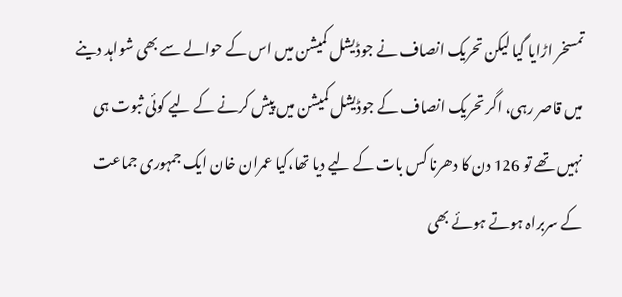تمسخر اڑایا گیا لیکن تحریک انصاف نے جوڈیشل کمیشن میں اس کے حوالے سے بھی شواہد دینے میں قاصر رہی، اگر تحریک انصاف کے جوڈیشل کمیشن میں پیش کرنے کے لیے کوئی ثبوت ہی نہیں تھے تو 126 دن کا دھرنا کس بات کے لیے دیا تھا،کیا عمران خان ایک جمہوری جماعت کے سربراہ ہوتے ہوئے بھی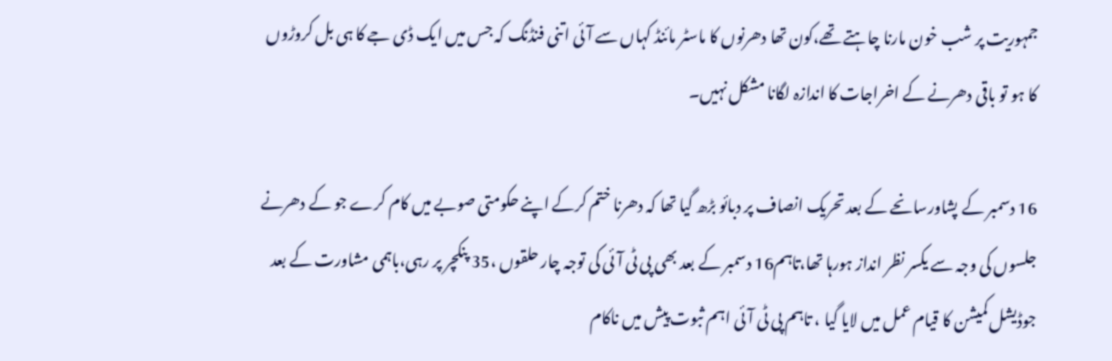جمہوریت پر شب خون مارنا چاہتے تھے،کون تھا دھرنوں کا ماسٹر مائنڈ کہاں سے آئی اتنی فنڈنگ کہ جس میں ایک ڈی جے کا ہی بل کروڑوں کا ہو تو باقی دھرنے کے اخراجات کا اندازہ لگانا مشکل نہیں۔

16 دسمبر کے پشاورسانحے کے بعد تحریک انصاف پر دبائو بڑھ گیا تھا کہ دھرنا ختم کرکے اپنے حکومتی صوبے میں کام کرے جو کے دھرنے جلسوں کی وجہ سے یکسر نظر انداز ہورہا تھا،تاہم16 دسمبر کے بعد بھی پی ٹی آئی کی توجہ چار حلقوں ،35 پنکچر پر رہی،باہمی مشاورت کے بعد جوڈیشل کمیشن کا قیام عمل میں لایا گیا ، تاہم پی ٹی آئی اہم ثبوت پیش میں ناکام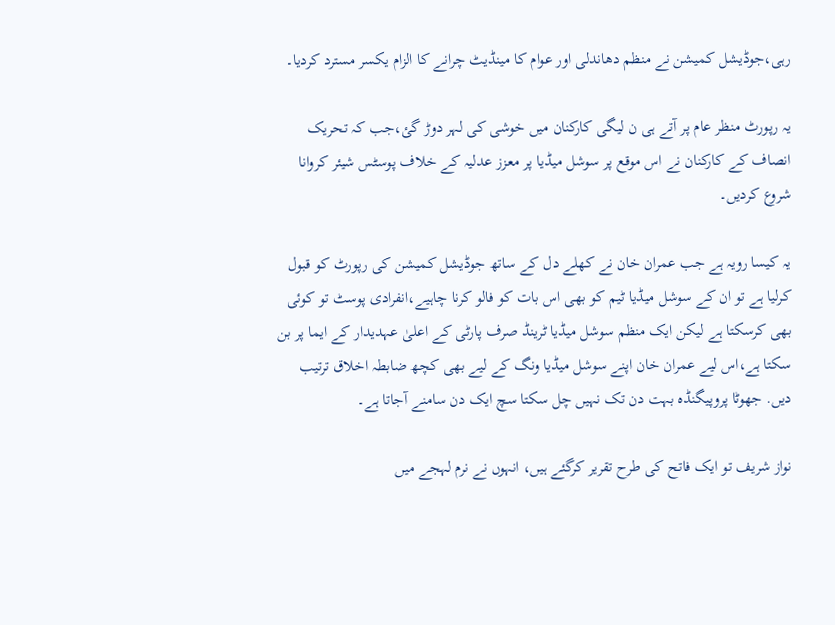رہی،جوڈیشل کمیشن نے منظم دھاندلی اور عوام کا مینڈیٹ چرانے کا الزام یکسر مسترد کردیا۔

یہ رپورٹ منظر عام پر آتے ہی ن لیگی کارکنان میں خوشی کی لہر دوڑ گئ،جب کہ تحریک انصاف کے کارکنان نے اس موقع پر سوشل میڈیا پر معزز عدلیہ کے خلاف پوسٹس شیئر کروانا شروع کردیں۔

یہ کیسا رویہ ہے جب عمران خان نے کھلے دل کے ساتھ جوڈیشل کمیشن کی رپورٹ کو قبول کرلیا ہے تو ان کے سوشل میڈیا ٹیم کو بھی اس بات کو فالو کرنا چاہیے،انفرادی پوسٹ تو کوئی بھی کرسکتا ہے لیکن ایک منظم سوشل میڈیا ٹرینڈ صرف پارٹی کے اعلیٰ عہدیدار کے ایما پر بن سکتا ہے،اس لیے عمران خان اپنے سوشل میڈیا ونگ کے لیے بھی کچھ ضابطہ اخلاق ترتیب دیں. جھوٹا پروپیگنڈہ بہت دن تک نہیں چل سکتا سچ ایک دن سامنے آجاتا ہے۔

نواز شریف تو ایک فاتح کی طرح تقریر کرگئے ہیں، انہوں نے نرم لہجے میں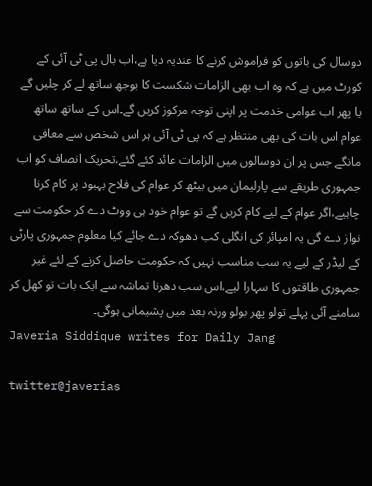دوسال کی باتوں کو فراموش کرنے کا عندیہ دیا ہے،اب بال پی ٹی آئی کے کورٹ میں ہے کہ وہ اب بھی الزامات شکست کا بوجھ ساتھ لے کر چلیں گے یا پھر اب عوامی خدمت پر اپنی توجہ مرکوز کریں گے۔اس کے ساتھ ساتھ عوام اس بات کی بھی منتظر ہے کہ پی ٹی آئی ہر اس شخص سے معافی مانگے جس پر ان دوسالوں میں الزامات عائد کئے گئے،تحریک انصاف کو اب جمہوری طریقے سے پارلیمان میں بیٹھ کر عوام کی فلاح بہبود پر کام کرنا چاہیے،اگر عوام کے لیے کام کریں گے تو عوام خود ہی ووٹ دے کر حکومت سے نواز دے گی یہ امپائر کی انگلی کب دھوکہ دے جائے کیا معلوم جمہوری پارٹی کے لیڈر کے لیے یہ سب مناسب نہیں کہ حکومت حاصل کرنے کے لئے غیر جمہوری طاقتوں کا سہارا لیے،اس سب دھرنا تماشہ سے ایک بات تو کھل کر سامنے آئی پہلے تولو پھر بولو ورنہ بعد میں پشیمانی ہوگی۔
Javeria Siddique writes for Daily Jang

twitter@javerias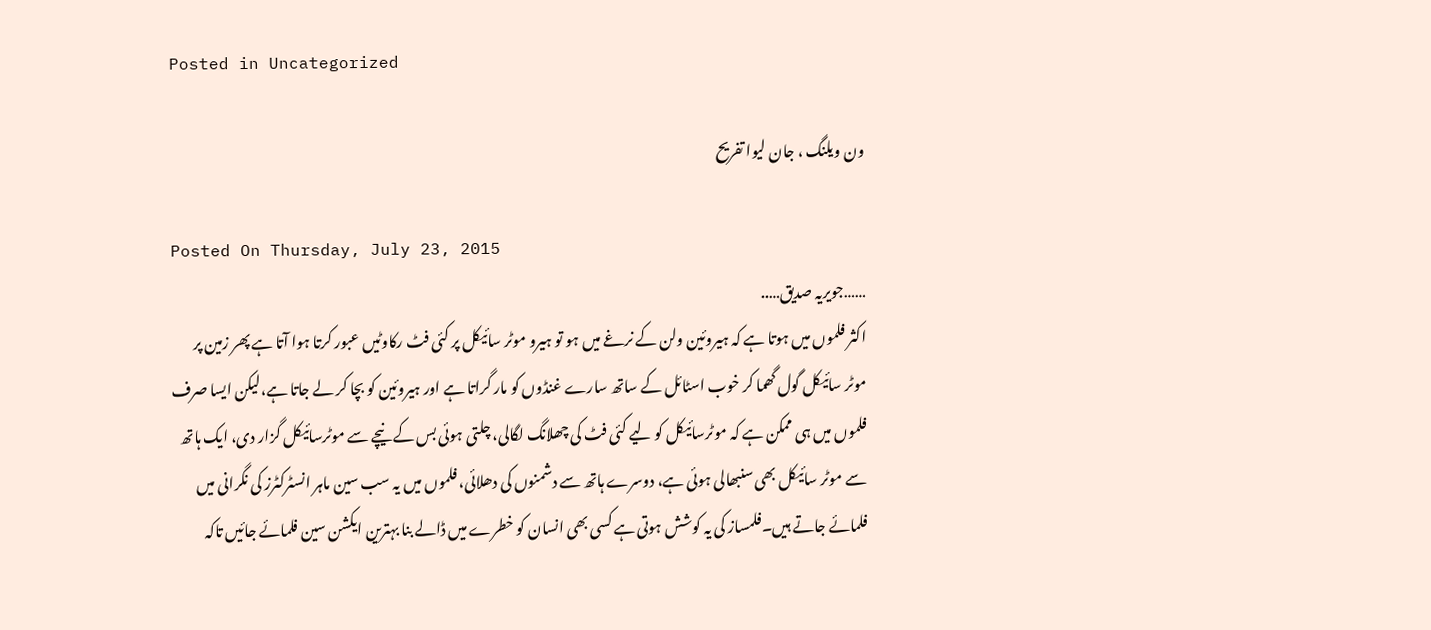Posted in Uncategorized

ون ویلنگ ، جان لیوا تفریح

Posted On Thursday, July 23, 2015
……جویریہ صدیق…..
اکثر فلموں میں ہوتا ہے کہ ہیروئین ولن کے نرغے میں ہو تو ہیرو موٹر سائیکل پر کئی فٹ رکاوٹیں عبور کرتا ہوا آتا ہے پھر زمین پر موٹر سائیکل گول گھما کر خوب اسٹائل کے ساتھ سارے غنڈوں کو مار گراتا ہے اور ہیروئین کو بچا کر لے جاتا ہے،لیکن ایسا صرف فلموں میں ہی ممکن ہے کہ موٹرسائیکل کو لیے کئی فٹ کی چھلانگ لگالی، چلتی ہوئی بس کے نیچے سے موٹرسائیکل گزار دی، ایک ہاتھ سے موٹر سائیکل بھی سنبھالی ہوئی ہے، دوسرے ہاتھ سے دشمنوں کی دھلائی، فلموں میں یہ سب سین ماہر انسٹرکٹرز کی نگرانی میں فلمائے جاتے ہیں۔فلمساز کی یہ کوشش ہوتی ہے کسی بھی انسان کو خطرے میں ڈالے بنا بہترین ایکشن سین فلمائے جائیں تاکہ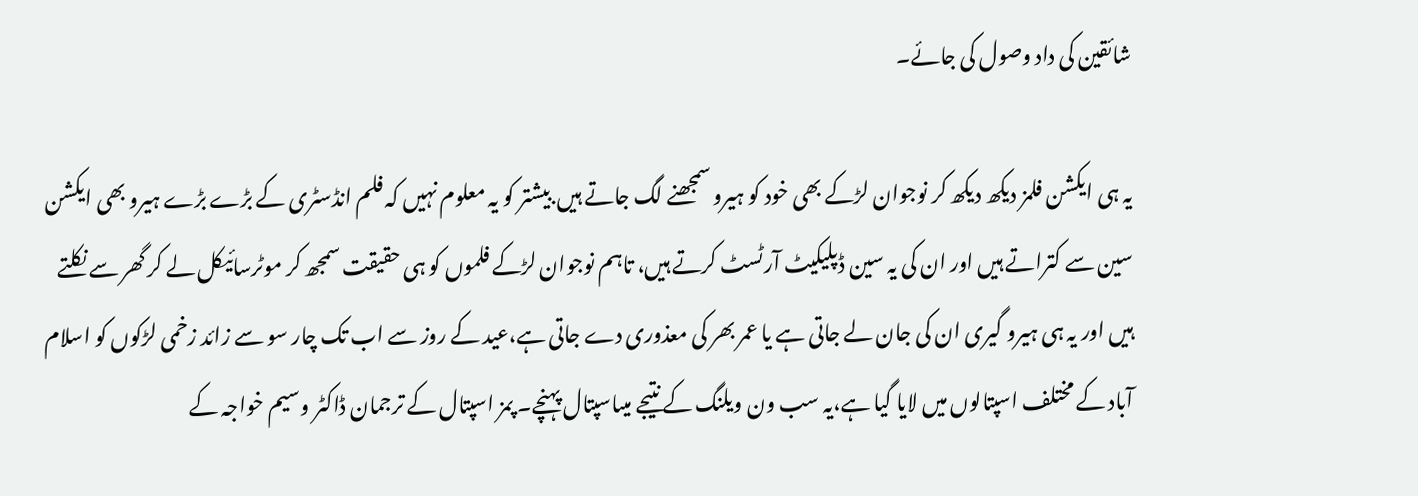شائقین کی داد وصول کی جائے۔

یہ ہی ایکشن فلمز دیکھ دیکھ کر نوجوان لڑکے بھی خود کو ہیرو سمجھنے لگ جاتے ہیں.بیشتر کو یہ معلوم نہیں کہ فلم انڈسٹری کے بڑے بڑے ہیرو بھی ایکشن سین سے کتراتے ہیں اور ان کی یہ سین ڈپلیکیٹ آرٹسٹ کرتے ہیں، تاہم نوجوان لڑکے فلموں کو ہی حقیقت سمجھ کر موٹرسائیکل لے کر گھر سے نکلتے ہیں اور یہ ہی ہیرو گیری ان کی جان لے جاتی ہے یا عمر بھر کی معذوری دے جاتی ہے،عید کے روز سے اب تک چار سو سے زائد زخمی لڑکوں کو اسلام آباد کے مختلف اسپتالوں میں لایا گیا ہے،یہ سب ون ویلنگ کے نتیجے میںاسپتال پہنچے۔ پمز اسپتال کے ترجمان ڈاکٹر وسیم خواجہ کے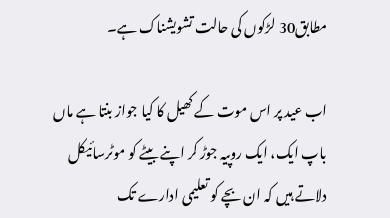مطابق30 لڑکوں کی حالت تشویشناک ہے۔

اب عید پر اس موت کے کھیل کا کیا جواز بنتا ہے ماں باپ ایک، ایک روپیہ جوڑ کر اپنے بیٹے کو موٹرسائیکل دلاتے ہیں کہ ان بچے کو تعلیمی ادارے تک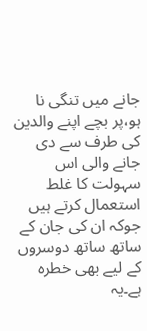جانے میں تنگی نا ہو،پر بچے اپنے والدین کی طرف سے دی جانے والی اس سہولت کا غلط استعمال کرتے ہیں جوکہ ان کی جان کے ساتھ ساتھ دوسروں کے لیے بھی خطرہ ہے۔یہ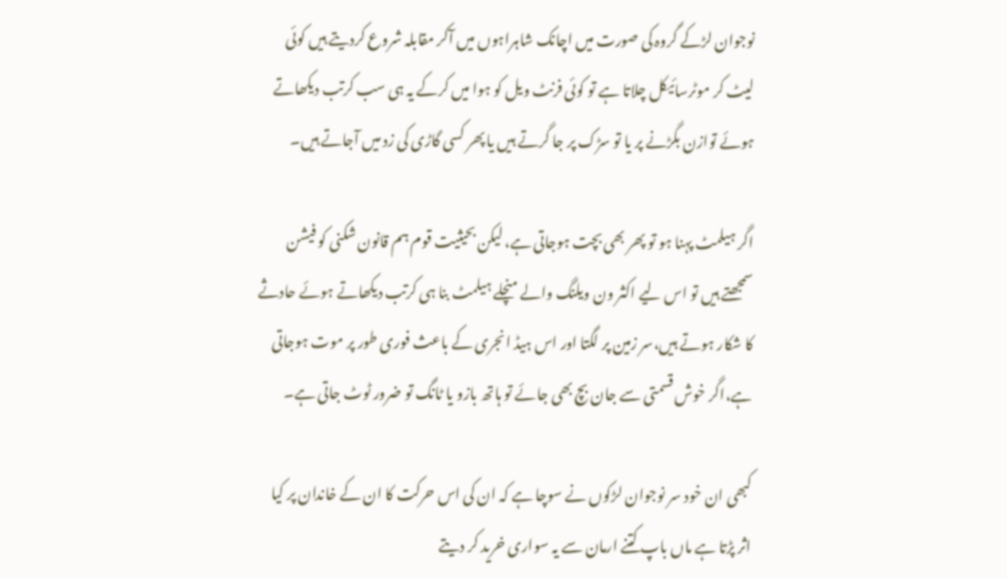نوجوان لڑکے گروہ کی صورت میں اچانک شاہراہوں میں آکر مقابلہ شروع کردیتے ہیں کوئی لیٹ کر موٹرسائیکل چلاتا ہے تو کوئی فرنٹ ویل کو ہوا میں کرکے یہ ہی سب کرتب دیکھاتے ہوئے توازن بگڑنے پر یا تو سڑک پر جا گرتے ہیں یا پھر کسی گاڑی کی زد میں آجاتے ہیں۔

اگر ہیلمٹ پہنا ہو تو پھر بھی بچت ہوجاتی ہے، لیکن بحیثیت قوم ہم قانون شکنی کو فیشن سمجھتے ہیں تو اس لیے اکثر ون ویلنگ والے منچلے ہیلمٹ بنا ہی کرتب دیکھاتے ہوئے حادثے کا شکار ہوتے ہیں،سر زمین پر لگتا اور اس ہیڈ انجری کے باعث فوری طور پر موت ہوجاتی ہے،اگر خوش قسمتی سے جان بچ بھی جائے تو ہاتھ بازو یا ٹانگ تو ضرور ٹوٹ جاتی ہے۔

کبھی ان خود سر نوجوان لڑکوں نے سوچا ہے کہ ان کی اس حرکت کا ان کے خاندان پر کیا اثر پڑتا ہے ماں باپ کتنے ارمان سے یہ سواری خرید کر دیتے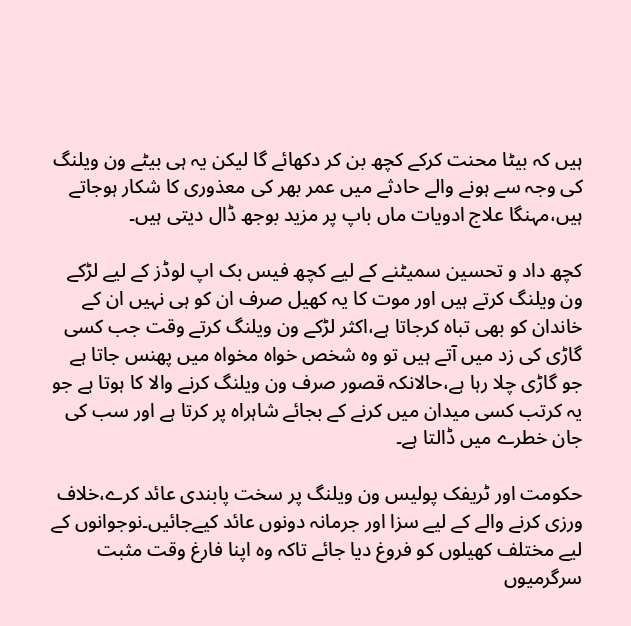ہیں کہ بیٹا محنت کرکے کچھ بن کر دکھائے گا لیکن یہ ہی بیٹے ون ویلنگ کی وجہ سے ہونے والے حادثے میں عمر بھر کی معذوری کا شکار ہوجاتے ہیں،مہنگا علاج ادویات ماں باپ پر مزید بوجھ ڈال دیتی ہیں۔

کچھ داد و تحسین سمیٹنے کے لیے کچھ فیس بک اپ لوڈز کے لیے لڑکے ون ویلنگ کرتے ہیں اور موت کا یہ کھیل صرف ان کو ہی نہیں ان کے خاندان کو بھی تباہ کرجاتا ہے،اکثر لڑکے ون ویلنگ کرتے وقت جب کسی گاڑی کی زد میں آتے ہیں تو وہ شخص خواہ مخواہ میں پھنس جاتا ہے جو گاڑی چلا رہا ہے،حالانکہ قصور صرف ون ویلنگ کرنے والا کا ہوتا ہے جو یہ کرتب کسی میدان میں کرنے کے بجائے شاہراہ پر کرتا ہے اور سب کی جان خطرے میں ڈالتا ہے۔

حکومت اور ٹریفک پولیس ون ویلنگ پر سخت پابندی عائد کرے،خلاف ورزی کرنے والے کے لیے سزا اور جرمانہ دونوں عائد کیےجائیں۔نوجوانوں کے لیے مختلف کھیلوں کو فروغ دیا جائے تاکہ وہ اپنا فارغ وقت مثبت سرگرمیوں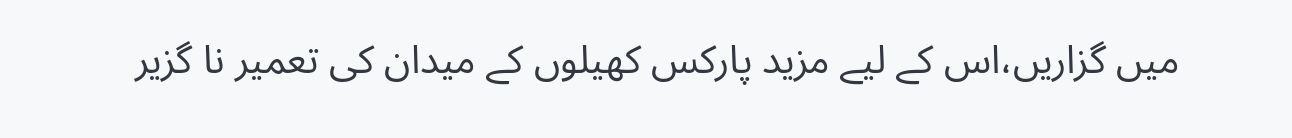میں گزاریں،اس کے لیے مزید پارکس کھیلوں کے میدان کی تعمیر نا گزیر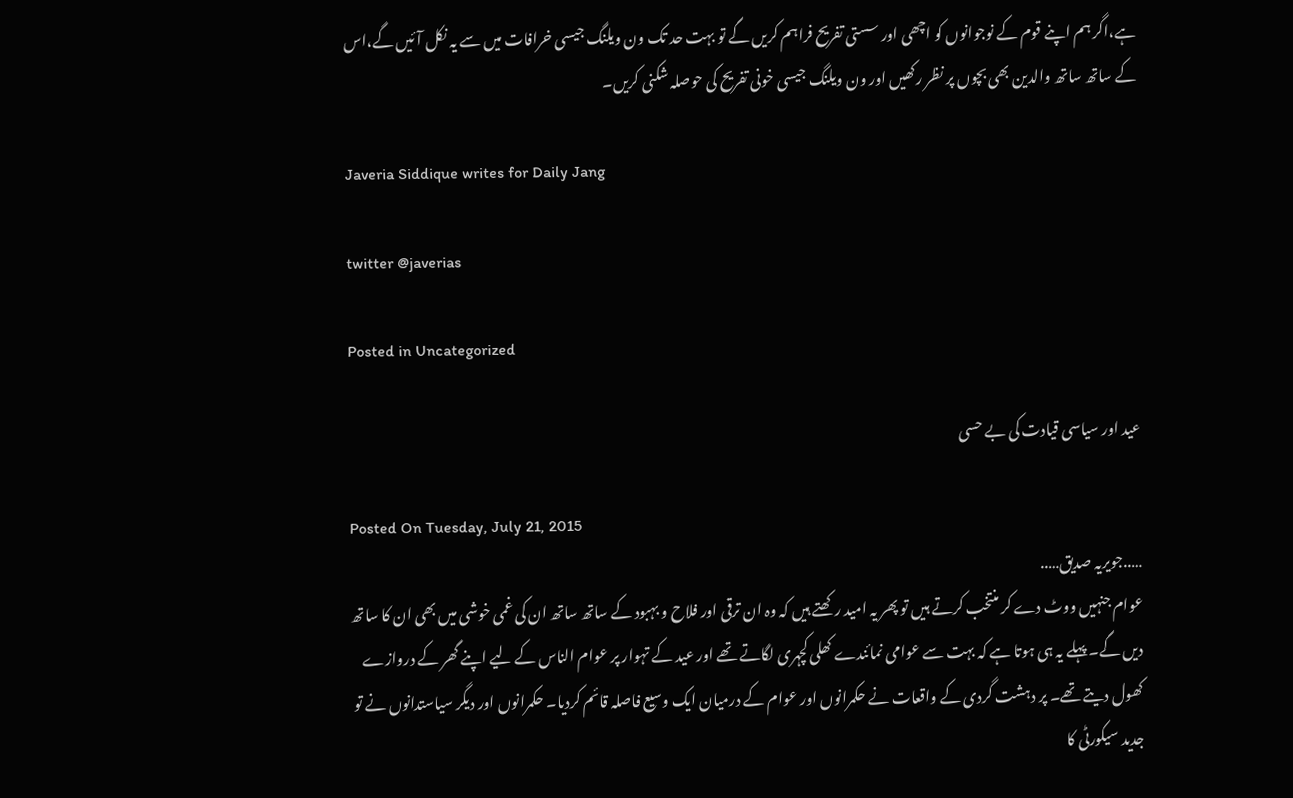ہے،اگر ہم اپنے قوم کے نوجوانوں کو اچھی اور سستی تفریح فراہم کریں گے تو بہت حد تک ون ویلنگ جیسی خرافات میں سے یہ نکل آئیں گے،اس کے ساتھ ساتھ والدین بھی بچوں پر نظر رکھیں اور ون ویلنگ جیسی خونی تفریح کی حوصلہ شکنی کریں۔

Javeria Siddique writes for Daily Jang

twitter @javerias

Posted in Uncategorized

عید اور سیاسی قیادت کی بے حسی

Posted On Tuesday, July 21, 2015
…..جویریہ صدیق…..
عوام جنہیں ووٹ دے کر منتخب کرتے ہیں تو پھر یہ امید رکھتے ہیں کہ وہ ان ترقی اور فلاح و بہبود کے ساتھ ساتھ ان کی غمی خوشی میں بھی ان کا ساتھ دیں گے۔ پہلے یہ ہی ہوتا ہے کہ بہت سے عوامی نمائندے کھلی کچہری لگاتے تھے اور عید کے تہوار پر عوام الناس کے لیے اپنے گھر کے دروازے کھول دیتے تھے۔ پر دہشت گردی کے واقعات نے حکمرانوں اور عوام کے درمیان ایک وسیع فاصلہ قائم کردیا۔ حکمرانوں اور دیگر سیاستدانوں نے تو جدید سیکورٹی کا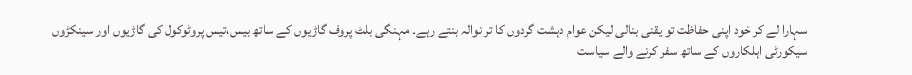سہارا لے کر خود اپنی حفاظت تو یقنی بنالی لیکن عوام دہشت گردوں کا تر نوالہ بنتے رہے۔ مہنگی بلٹ پروف گاڑیوں کے ساتھ بیس،تیس پروٹوکول کی گاڑیوں اور سینکڑوں سیکورٹی اہلکاروں کے ساتھ سفر کرنے والے سیاست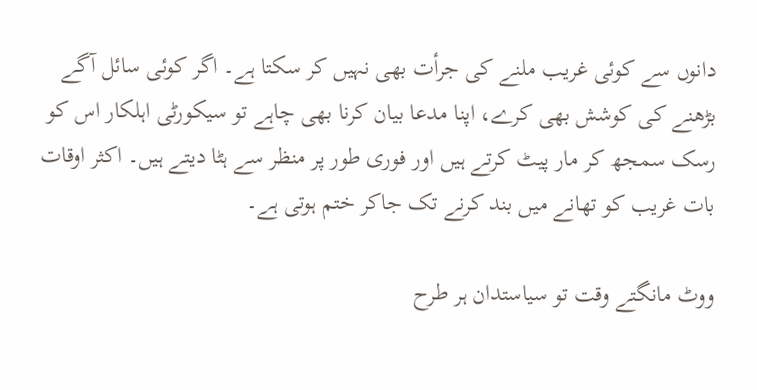دانوں سے کوئی غریب ملنے کی جرأت بھی نہیں کر سکتا ہے۔ اگر کوئی سائل آگے بڑھنے کی کوشش بھی کرے، اپنا مدعا بیان کرنا بھی چاہے تو سیکورٹی اہلکار اس کو رسک سمجھ کر مار پیٹ کرتے ہیں اور فوری طور پر منظر سے ہٹا دیتے ہیں۔ اکثر اوقات بات غریب کو تھانے میں بند کرنے تک جاکر ختم ہوتی ہے۔

ووٹ مانگتے وقت تو سیاستدان ہر طرح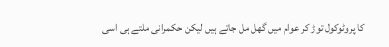کا پروٹوکول توڑ کر عوام میں گھل مل جاتے ہیں لیکن حکمرانی ملتے ہی اسی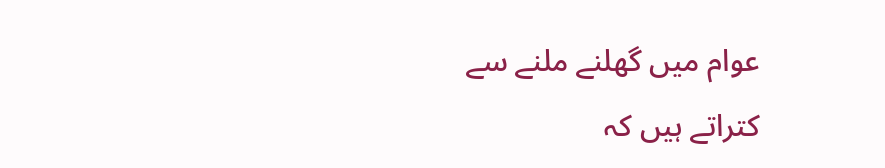عوام میں گھلنے ملنے سے کتراتے ہیں کہ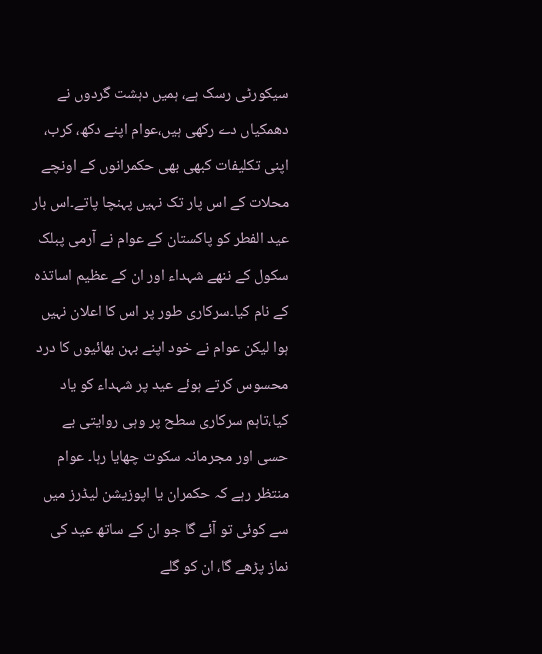سیکورٹی رسک ہے، ہمیں دہشت گردوں نے دھمکیاں دے رکھی ہیں،عوام اپنے دکھ، کرب، اپنی تکلیفات کبھی بھی حکمرانوں کے اونچے محلات کے اس پار تک نہیں پہنچا پاتے۔اس بار عید الفطر کو پاکستان کے عوام نے آرمی پبلک سکول کے ننھے شہداء اور ان کے عظیم اساتذہ کے نام کیا۔سرکاری طور پر اس کا اعلان نہیں ہوا لیکن عوام نے خود اپنے بہن بھائیوں کا درد محسوس کرتے ہوئے عید پر شہداء کو یاد کیا،تاہم سرکاری سطح پر وہی روایتی بے حسی اور مجرمانہ سکوت چھایا رہا۔ عوام منتظر رہے کہ حکمران یا اپوزیشن لیڈرز میں سے کوئی تو آئے گا جو ان کے ساتھ عید کی نماز پڑھے گا، ان کو گلے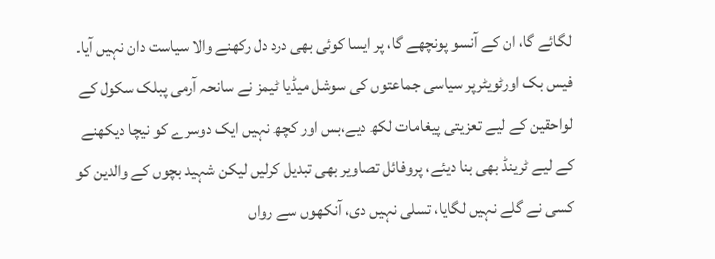لگائے گا، ان کے آنسو پونچھے گا، پر ایسا کوئی بھی درد دل رکھنے والا سیاست دان نہیں آیا۔ فیس بک اورٹویٹرپر سیاسی جماعتوں کی سوشل میڈیا ٹیمز نے سانحہ آرمی پبلک سکول کے لواحقین کے لیے تعزیتی پیغامات لکھ دیے،بس اور کچھ نہیں ایک دوسرے کو نیچا دیکھنے کے لیے ٹرینڈ بھی بنا دیئے، پروفائل تصاویر بھی تبدیل کرلیں لیکن شہید بچوں کے والدین کو کسی نے گلے نہیں لگایا، تسلی نہیں دی، آنکھوں سے رواں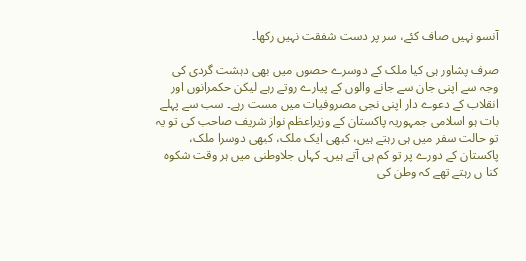آنسو نہیں صاف کئے، سر پر دست شفقت نہیں رکھا۔

صرف پشاور ہی کیا ملک کے دوسرے حصوں میں بھی دہشت گردی کی وجہ سے اپنی جان سے جانے والوں کے پیارے روتے رہے لیکن حکمرانوں اور انقلاب کے دعوے دار اپنی نجی مصروفیات میں مست رہے۔ سب سے پہلے بات ہو اسلامی جمہوریہ پاکستان کے وزیراعظم نواز شریف صاحب کی تو یہ تو حالت سفر میں ہی رہتے ہیں، کبھی ایک ملک، کبھی دوسرا ملک، پاکستان کے دورے پر تو کم ہی آتے ہیں۔ کہاں جلاوطنی میں ہر وقت شکوہ کنا ں رہتے تھے کہ وطن کی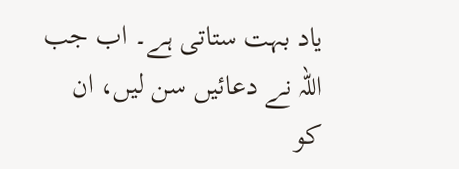یاد بہت ستاتی ہے۔ اب جب اللہ نے دعائیں سن لیں، ان کو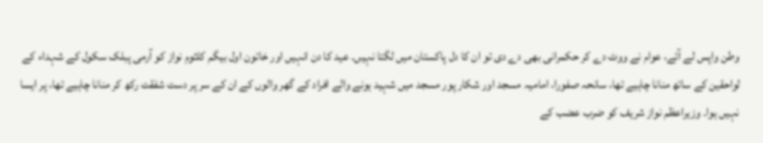وطن واپس لے آئے، عوام نے ووٹ دے کر حکمرانی بھی دے دی تو ان کا دل پاکستان میں لگتا نہیں۔ عید کا دن انہیں اور خاتون اول بیگم کلثوم نواز کو آرمی پبلک سکول کے شہداء کے لواحقین کے ساتھ منانا چاہیے تھا، سانحہ صفورا، امامیہ مسجد اور شکار پور مسجد میں شہید ہونے والے افراد کے گھر والوں کے ان کے سر پر دست شفقت رکھ کر منانا چاہیے تھا، پر ایسا نہیں ہوا۔ وزیراعظم نواز شریف کو ضرب عضب کے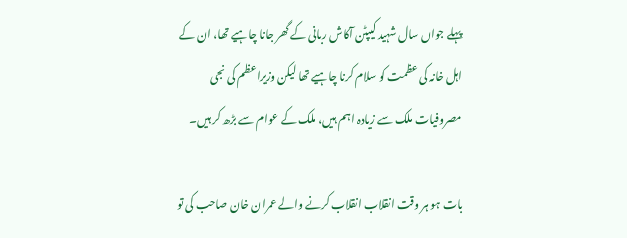پہلے جواں سال شہید کیپٹن آکاش ربانی کے گھر جانا چاہیے تھا، ان کے اہل خانہ کی عظمت کو سلام کرنا چاہیے تھا لیکن وزیراعظم کی نجی مصروفیات ملک سے زیادہ اہم ہیں، ملک کے عوام سے بڑھ کر ہیں۔

بات ہو ہر وقت انقلاب انقلاب کرنے والے عمران خان صاحب کی تو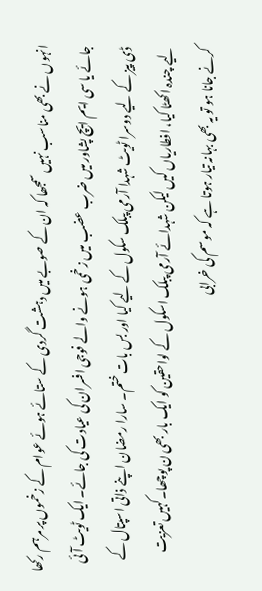انہوں نے بھی مناسب نہیں سمجھا کہ ان کے صوبے میں دہشت گردی کے ستائے ہوئے عوام کے زخموں پر مرہم رکھا جائے یا سی ایم ایچ پشاور میں ضرب عضب میں زخمی ہونے والے فوجی افسران کی عیادت کی جائے۔ ایک ٹویٹ آئی ڈی پیز کے لیے دوسرا ٹویٹ شہدا آرمی پبلک سکول کے لیے کیا اور بس بات ختم۔ سارا رمضان اپنے ذاتی اسپتال کے لیے چندہ اکھٹا کیا، افطاریاں کیں لیکن شہدائے آرمی پبلک اسکول کے لواحقین کو ایک بار بھی ن پوچھا۔کہیں تعزیت کرنے جانا ہو تو یہ بھی بہانہ تیار ہوتا ہے کہ موسم کی خرابی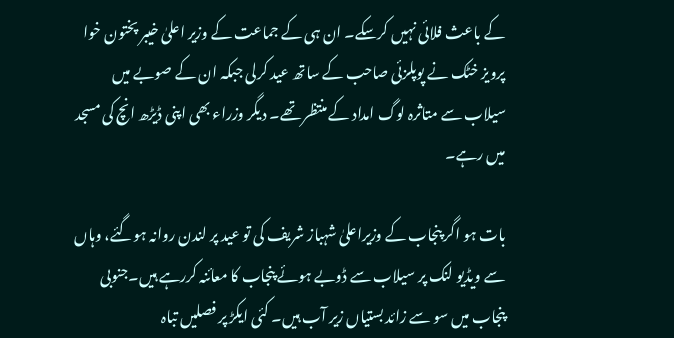کے باعث فلائی نہیں کرسکے۔ ان ہی کے جماعت کے وزیر اعلیٰ خیبر پختون خوا پرویز خٹک نے پوپلزئی صاحب کے ساتھ عید کرلی جبکہ ان کے صوبے میں سیلاب سے متاثرہ لوگ امداد کے منتظر تھے۔ دیگر وزراء بھی اپنی ڈیڑھ انچ کی مسجد میں رہے۔

بات ہو اگر پنجاب کے وزیراعلیٰ شہباز شریف کی تو عید پر لندن روانہ ہوگئے، وہاں سے ویڈیو لنک پر سیلاب سے ڈوبے ہوئے پنجاب کا معائنہ کررہے ہیں۔جنوبی پنجاب میں سو سے زائد بستیاں زیر آب ہیں۔ کئی ایکڑ پر فصلیں تباہ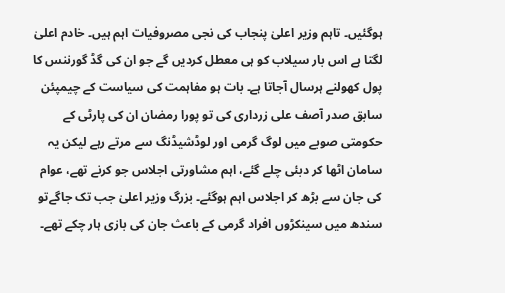ہوگئیں۔ تاہم وزیر اعلیٰ پنجاب کی نجی مصروفیات اہم ہیں۔ خادم اعلیٰ لگتا ہے اس بار سیلاب کو ہی معطل کردیں گے جو ان کی گڈ گورننس کا پول کھولنے ہرسال آجاتا ہے۔ بات ہو مفاہمت کی سیاست کے چیمپئن سابق صدر آصف علی زرداری کی تو پورا رمضان ان کی پارٹی کے حکومتی صوبے میں لوگ گرمی اور لوڈشیڈنگ سے مرتے رہے لیکن یہ سامان اٹھا کر دبئی چلے گئے، اہم مشاورتی اجلاس جو کرنے تھے، عوام کی جان سے بڑھ کر اجلاس اہم ہوگئے۔ بزرگ وزیر اعلیٰ جب تک جاگےتو سندھ میں سینکڑوں افراد گرمی کے باعث جان کی بازی ہار چکے تھے۔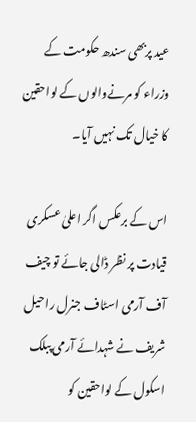عید پربھی سندھ حکومت کے وزراء کو مرنےوالوں کے لواحقین کا خیال تک نہیں آیا۔

اس کے برعکس اگر اعلیٰ عسکری قیادت پر نظر ڈالی جائے تو چیف آف آرمی اسٹاف جنرل راحیل شریف نے شہدائے آرمی پبلک اسکول کے لواحقین کو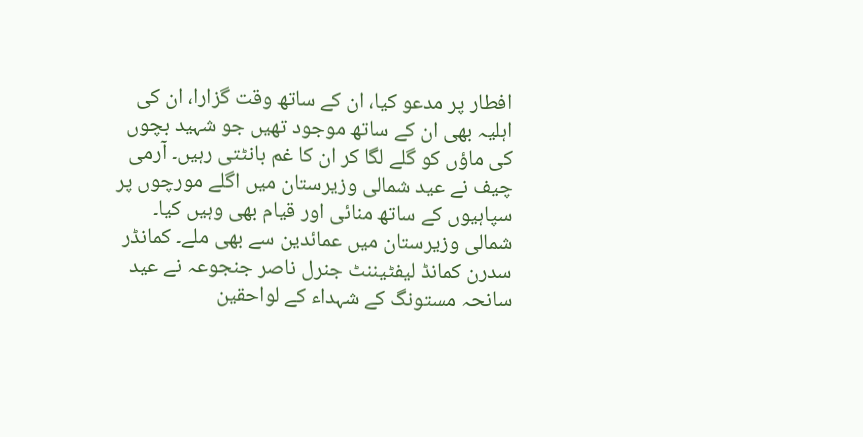افطار پر مدعو کیا، ان کے ساتھ وقت گزارا، ان کی اہلیہ بھی ان کے ساتھ موجود تھیں جو شہید بچوں کی ماؤں کو گلے لگا کر ان کا غم بانٹتی رہیں۔ آرمی چیف نے عید شمالی وزیرستان میں اگلے مورچوں پر سپاہیوں کے ساتھ منائی اور قیام بھی وہیں کیا۔ شمالی وزیرستان میں عمائدین سے بھی ملے۔ کمانڈر سدرن کمانڈ لیفٹیننٹ جنرل ناصر جنجوعہ نے عید سانحہ مستونگ کے شہداء کے لواحقین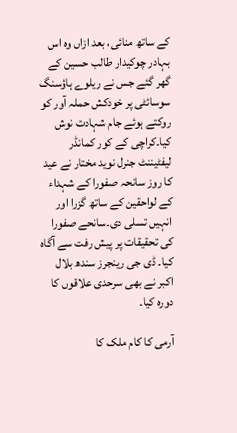کے ساتھ منائی، بعد ازاں وہ اس بہادر چوکیدار طالب حسین کے گھر گئے جس نے ریلوے ہاؤسنگ سوسائٹی پر خودکش حملہ آور کو روکتے ہوئے جام شہادت نوش کیا۔کراچی کے کور کمانڈر لیفٹیننٹ جنرل نوید مختار نے عید کا روز سانحہ صفورا کے شہداء کے لواحقین کے ساتھ گزرا اور انہیں تسلی دی۔سانحے صفورا کی تحقیقات پر پیش رفت سے آگاہ کیا۔ ڈی جی رینجرز سندھ بلال اکبر نے بھی سرحدی علاقوں کا دورہ کیا۔

آرمی کا کام ملک کا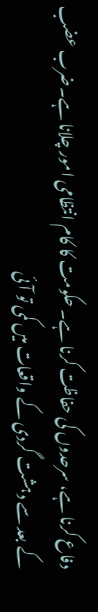دفاع کرنا ہے، سرحدوں کی حفاظت کرنا ہے۔ حکومت کا کام انتظامی امور چلانا ہے۔ضرب عضب کے بعد سے دہشت گردی کے واقعات میں کمی تو آئی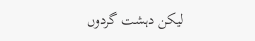لیکن دہشت گردوں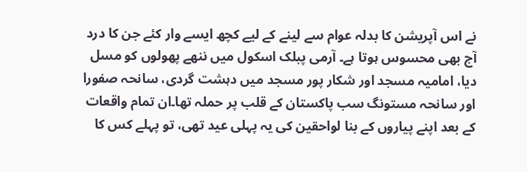نے اس آپریشن کا بدلہ عوام سے لینے کے لیے کچھ ایسے وار کئے جن کا درد آج بھی محسوس ہوتا ہے۔ آرمی پبلک اسکول میں ننھے پھولوں کو مسل دیا، امامیہ مسجد اور شکار پور مسجد میں دہشت گردی، سانحہ صفورا اور سانحہ مستونگ سب پاکستان کے قلب پر حملہ تھا۔ان تمام واقعات کے بعد اپنے پیاروں کے بنا لواحقین کی یہ پہلی عید تھی، تو پہلے کس کا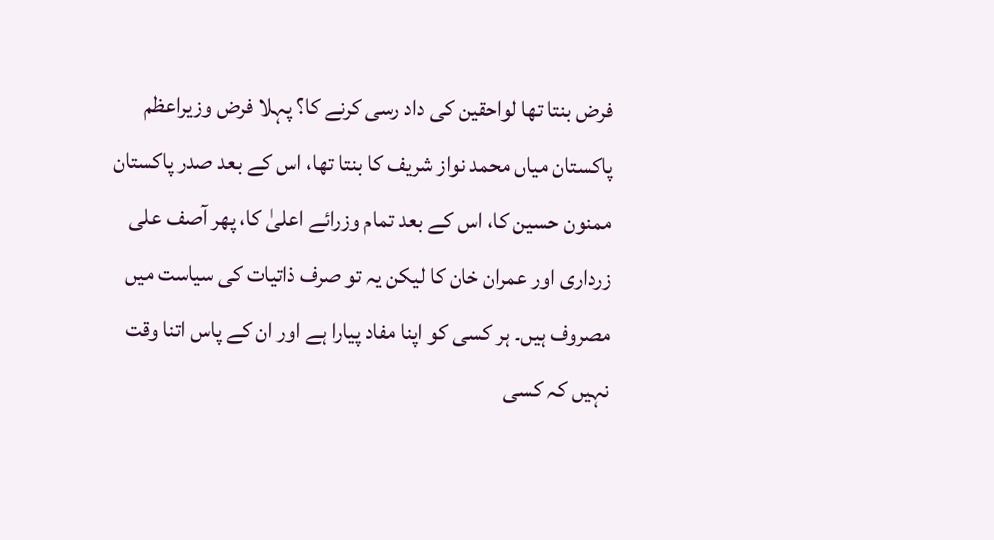فرض بنتا تھا لواحقین کی داد رسی کرنے کا؟ پہلا فرض وزیراعظم پاکستان میاں محمد نواز شریف کا بنتا تھا، اس کے بعد صدر پاکستان ممنون حسین کا، اس کے بعد تمام وزرائے اعلیٰ کا، پھر آصف علی زرداری اور عمران خان کا لیکن یہ تو صرف ذاتیات کی سیاست میں مصروف ہیں۔ ہر کسی کو اپنا مفاد پیارا ہے اور ان کے پاس اتنا وقت نہیں کہ کسی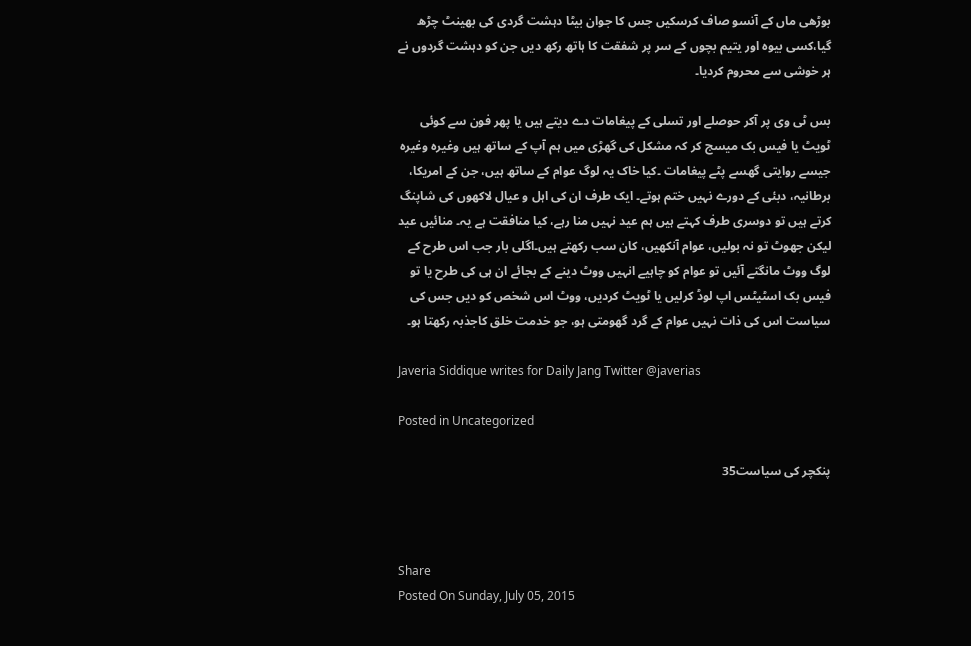بوڑھی ماں کے آنسو صاف کرسکیں جس کا جوان بیٹا دہشت گردی کی بھینٹ چڑھ گیا،کسی بیوہ اور یتیم بچوں کے سر پر شفقت کا ہاتھ رکھ دیں جن کو دہشت گردوں نے ہر خوشی سے محروم کردیا۔

بس ٹی وی پر آکر حوصلے اور تسلی کے پیغامات دے دیتے ہیں یا پھر فون سے کوئی ٹویٹ یا فیس بک میسج کر کہ مشکل کی گھڑی میں ہم آپ کے ساتھ ہیں وغیرہ وغیرہ جیسے روایتی گھسے پٹے پیغامات ۔کیا خاک یہ لوگ عوام کے ساتھ ہیں، جن کے امریکا، برطانیہ، دبئی کے دورے نہیں ختم ہوتے۔ ایک طرف ان کی اہل و عیال لاکھوں کی شاپنگ کرتے ہیں تو دوسری طرف کہتے ہیں ہم عید نہیں منا رہے، کیا منافقت ہے یہ۔ منائیں عید لیکن جھوٹ تو نہ بولیں، عوام آنکھیں، کان سب رکھتے ہیں۔اگلی بار جب اس طرح کے لوگ ووٹ مانگتے آئیں تو عوام کو چاہیے انہیں ووٹ دینے کے بجائے ان ہی کی طرح یا تو فیس بک اسٹیٹس اپ لوڈ کرلیں یا ٹویٹ کردیں، ووٹ اس شخص کو دیں جس کی سیاست اس کی ذات نہیں عوام کے گرد گھومتی ہو، جو خدمت خلق کاجذبہ رکھتا ہو۔

Javeria Siddique writes for Daily Jang Twitter @javerias

Posted in Uncategorized

پنکچر کی سیاست35



Share
Posted On Sunday, July 05, 2015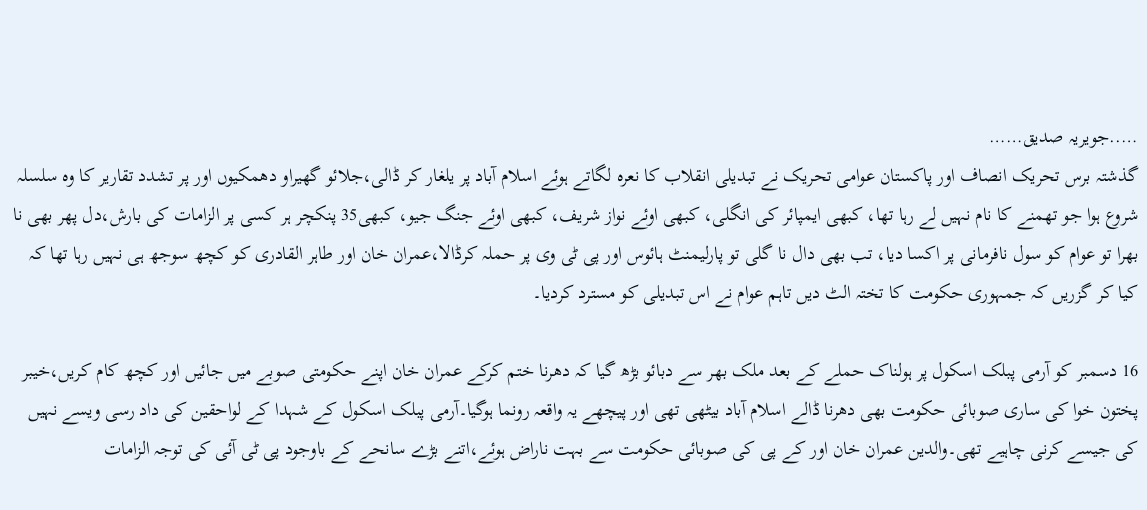…..جویریہ صدیق……
گذشتہ برس تحریک انصاف اور پاکستان عوامی تحریک نے تبدیلی انقلاب کا نعرہ لگاتے ہوئے اسلام آباد پر یلغار کر ڈالی،جلائو گھیراو دھمکیوں اور پر تشدد تقاریر کا وہ سلسلہ شروع ہوا جو تھمنے کا نام نہیں لے رہا تھا، کبھی ایمپائر کی انگلی، کبھی اوئے نواز شریف، کبھی اوئے جنگ جیو، کبھی35 پنکچر ہر کسی پر الزامات کی بارش،دل پھر بھی نا بھرا تو عوام کو سول نافرمانی پر اکسا دیا، تب بھی دال نا گلی تو پارلیمنٹ ہائوس اور پی ٹی وی پر حملہ کرڈالا،عمران خان اور طاہر القادری کو کچھ سوجھ ہی نہیں رہا تھا کہ کیا کر گزریں کہ جمہوری حکومت کا تختہ الٹ دیں تاہم عوام نے اس تبدیلی کو مسترد کردیا۔

16 دسمبر کو آرمی پبلک اسکول پر ہولناک حملے کے بعد ملک بھر سے دبائو بڑھ گیا کہ دھرنا ختم کرکے عمران خان اپنے حکومتی صوبے میں جائیں اور کچھ کام کریں،خیبر پختون خوا کی ساری صوبائی حکومت بھی دھرنا ڈالے اسلام آباد بیٹھی تھی اور پیچھے یہ واقعہ رونما ہوگیا۔آرمی پبلک اسکول کے شہدا کے لواحقین کی داد رسی ویسے نہیں کی جیسے کرنی چاہیے تھی۔والدین عمران خان اور کے پی کی صوبائی حکومت سے بہت ناراض ہوئے،اتنے بڑے سانحے کے باوجود پی ٹی آئی کی توجہ الزامات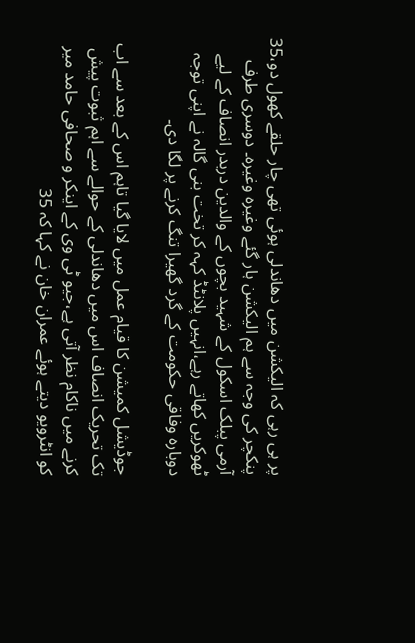پر ہی رہی کہ الیکشن میں دھاندلی ہوئی تھی چار حلقے کھول دو،35 پنکچر کی وجہ سے ہم الیکشن ہار گئے وغیرہ وغیرہ۔ دوسری طرف آرمی پبلک اسکول کے شہید بچوں کے والدین دربدر انصاف کے لیے ٹھوکریں کھاتے رہے،انہیں پلانٹڈ کہہ کر تخت بنی گالہ نے اپنی توجہ دوبارہ وفاقی حکومت کے گرد گھیرا تنگ کرنے پر لگا دی۔

جوڈیشل کمیشن کا قیام عمل میں لایا گیا تاہم اس کے بعد سے اب تک تحریک انصاف اس میں دھاندلی کے حوالے سے اہم ثبوت پیش کرنے میں ناکام نظر آتی ہے،جیو ٹی وی کے اینکر و صحافی حامد میر کو انٹرویو دیتے ہوئے عمران خان نے کہا کہ 35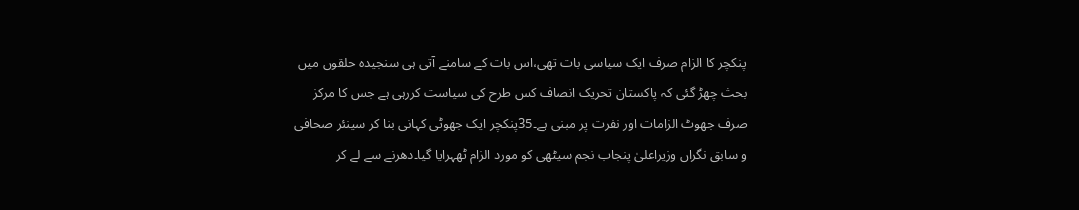پنکچر کا الزام صرف ایک سیاسی بات تھی،اس بات کے سامنے آتی ہی سنجیدہ حلقوں میں بحث چھڑ گئی کہ پاکستان تحریک انصاف کس طرح کی سیاست کررہی ہے جس کا مرکز صرف جھوٹ الزامات اور نفرت پر مبنی ہے۔35پنکچر ایک جھوٹی کہانی بنا کر سینئر صحافی و سابق نگراں وزیراعلیٰ پنجاب نجم سیٹھی کو مورد الزام ٹھہرایا گیا۔دھرنے سے لے کر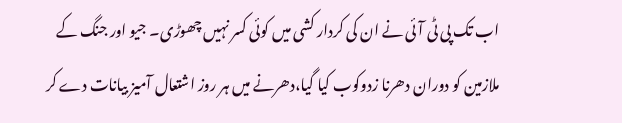اب تک پی ٹی آئی نے ان کی کردار کشی میں کوئی کسر نہیں چھوڑی۔ جیو اور جنگ کے ملازمین کو دوران دھرنا زدوکوب کیا گیا،دھرنے میں ہر روز اشتعال آمیز بیانات دے کر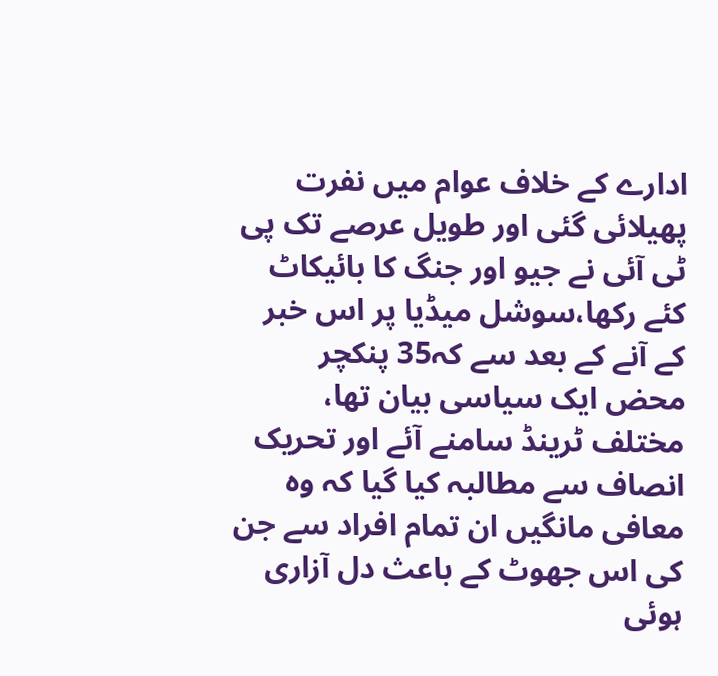ادارے کے خلاف عوام میں نفرت پھیلائی گئی اور طویل عرصے تک پی ٹی آئی نے جیو اور جنگ کا بائیکاٹ کئے رکھا،سوشل میڈیا پر اس خبر کے آنے کے بعد سے کہ35 پنکچر محض ایک سیاسی بیان تھا، مختلف ٹرینڈ سامنے آئے اور تحریک انصاف سے مطالبہ کیا گیا کہ وہ معافی مانگیں ان تمام افراد سے جن کی اس جھوٹ کے باعث دل آزاری ہوئی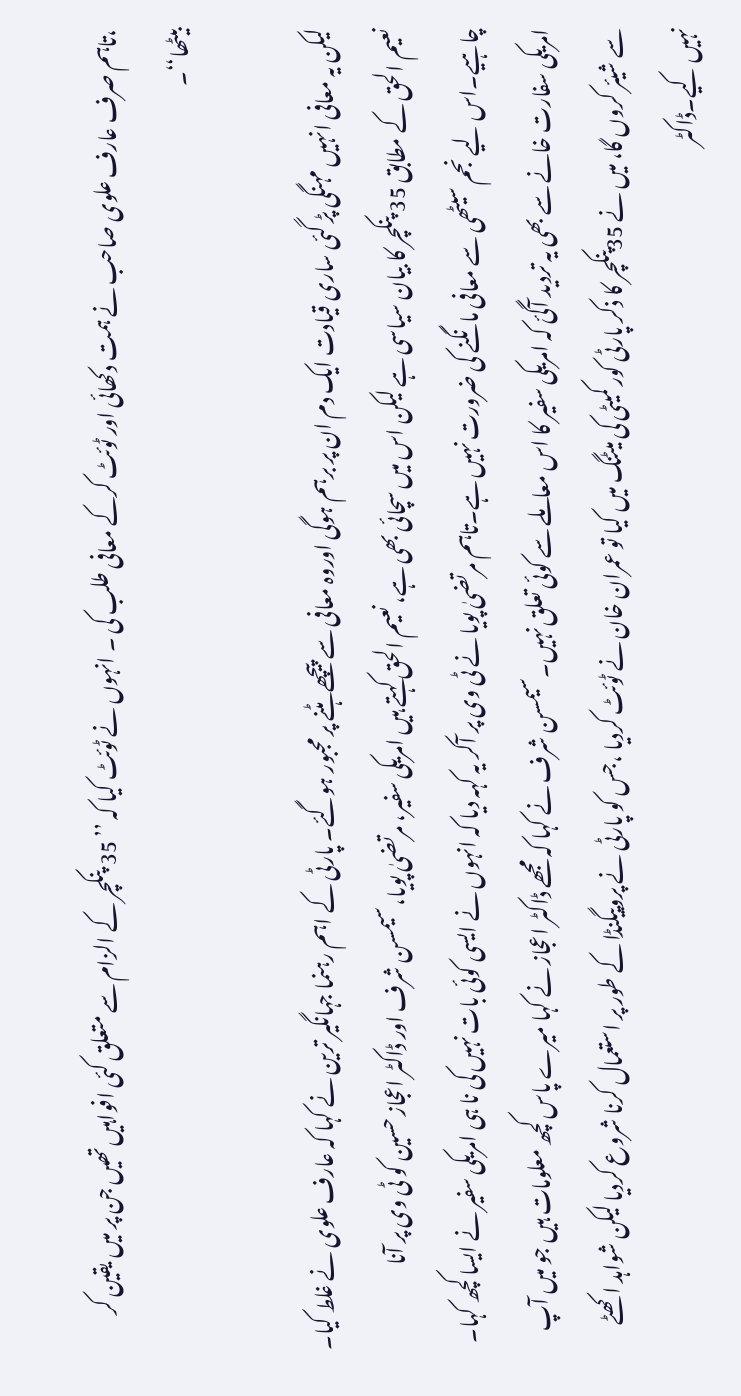،تاہم صرف عارف علوی صاحب نے ہمت دکھائی اور ٹوئٹ کرکے معافی طلب کی ۔ انہوں نے ٹوئٹ کیا کہ ’’ 35 پنکچر کے الزام سے متعلق کئی افواہیں تھیں جن پر میں یقین کر بیٹھا‘‘۔

لیکن یہ معافی انہیں مہنگی پڑ گئی ساری قیادت ایک دم ان پر برہم ہوگی اوروہ معافی سے پیچھے ہٹنے پر مجبور ہوگئے۔ پارٹی کے اہم رہنما جہانگیر ترین نے کہا کہ عارف علوی نے غلط کیا۔ نعیم الحق کے مطابق 35 پنکچر کا بیان سیاسی ہے لیکن اس میں سچائی بھی ہے، نعیم الحق کہتے ہیں امریکی سفیر، مرتضیٰ پویا، سیمسن شرف اور ڈاکٹر اعجاز حسین کو ٹی وی پر آنا چاہیے۔اس لیے نجم سیٹھی سے معافی مانگنے کی ضرورت نہیں ہے۔تاہم مرتضیٰ پویا نے ٹی وی پر آکر یہ کہہ دیا کہ انہوں نے ایسی کوئی بات نہیں کی نا ہی امریکی سفیر نے ایسا کچھ کہا۔ امریکی سفارت خانے سے بھی یہ تردید آگئ کہ امریکی سفیر کا اس معاملے سے کوئی تعلق نہیں۔سیمسن شرف نے کہا کہ مجھے ڈاکٹر اعجاز نے کہا میرے پاس کچھ معلومات ہیں جو میں آپ سے شیئر کروں گا، میں نے 35پنکچر کا ذکر پارٹی کور کمیٹی کی میٹنگ میں کیا تو عمران خان نے ٹوئٹ کردیا ،جس کو پارٹی نے پروپیگنڈا کے طور پر استعمال کرنا شروع کردیا لیکن شواہد اکھٹے نہیں کیے۔ڈاکٹر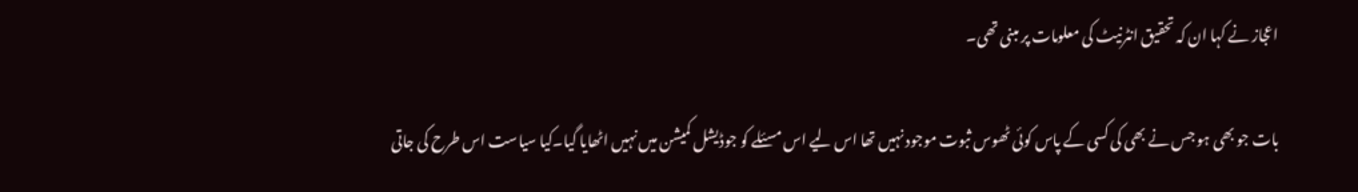اعجاز نے کہا ان کہ تحقیق انٹرنیٹ کی معلومات پر مبنی تھی۔

بات جو بھی ہو جس نے بھی کی کسی کے پاس کوئی ٹھوس ثبوت موجود نہیں تھا اس لیے اس مسئلے کو جوڈیشل کمیشن میں نہیں اٹھایا گیا۔کیا سیاست اس طرح کی جاتی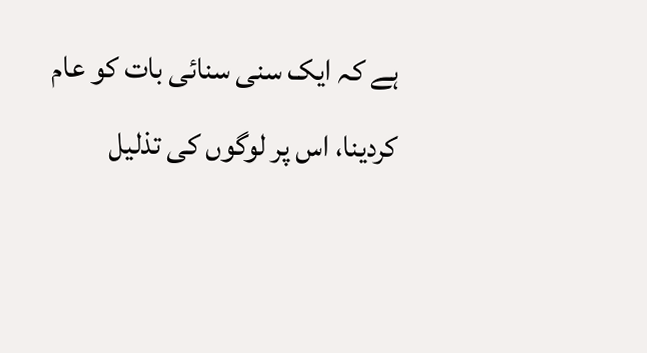ہے کہ ایک سنی سنائی بات کو عام کردینا، اس پر لوگوں کی تذلیل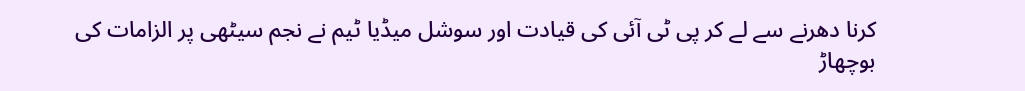کرنا دھرنے سے لے کر پی ٹی آئی کی قیادت اور سوشل میڈیا ٹیم نے نجم سیٹھی پر الزامات کی بوچھاڑ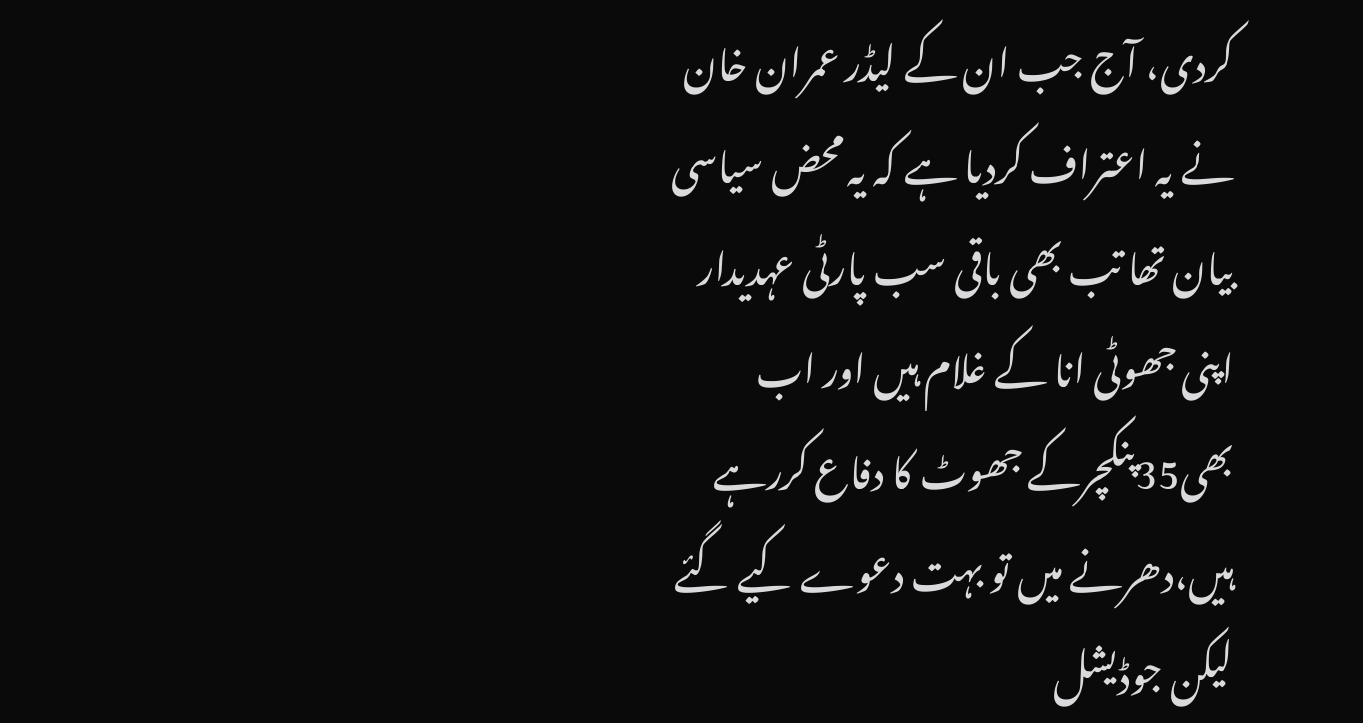کردی، آج جب ان کے لیڈر عمران خان نے یہ اعتراف کردیا ہے کہ یہ محض سیاسی بیان تھا تب بھی باقی سب پارٹی عہدیدار اپنی جھوٹی انا کے غلام ہیں اور اب بھی35پنکچرکے جھوٹ کا دفاع کررہے ہیں،دھرنے میں تو بہت دعوے کیے گئے لیکن جوڈیشل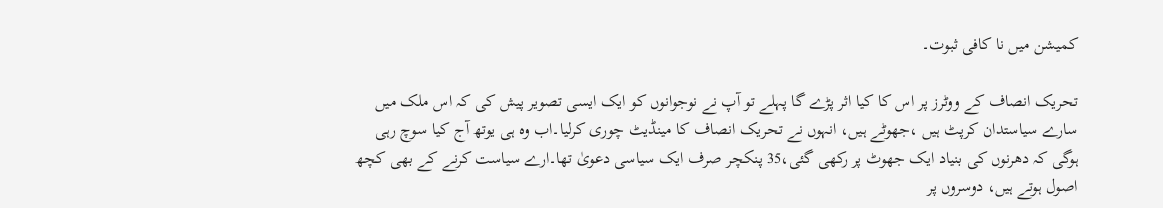کمیشن میں نا کافی ثبوت۔

تحریک انصاف کے ووٹرز پر اس کا کیا اثر پڑے گا پہلے تو آپ نے نوجوانوں کو ایک ایسی تصویر پیش کی کہ اس ملک میں سارے سیاستدان کرپٹ ہیں ،جھوٹے ہیں، انہوں نے تحریک انصاف کا مینڈیٹ چوری کرلیا۔اب وہ ہی یوتھ آج کیا سوچ رہی ہوگی کہ دھرنوں کی بنیاد ایک جھوٹ پر رکھی گئی،35 پنکچر صرف ایک سیاسی دعویٰ تھا۔ارے سیاست کرنے کے بھی کچھ اصول ہوتے ہیں، دوسروں پر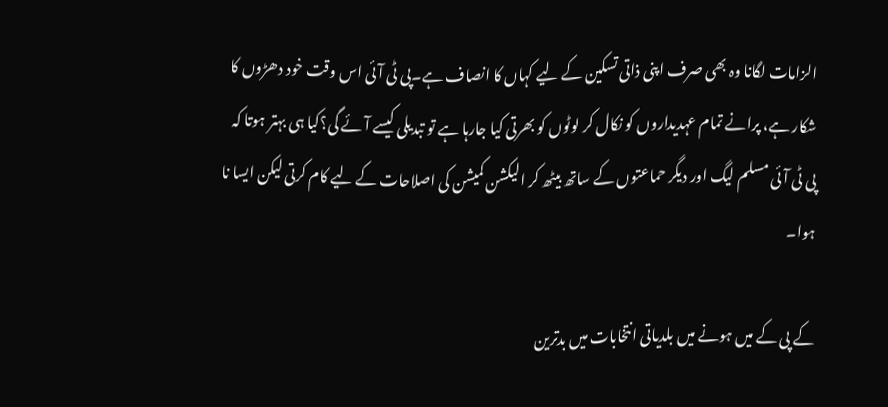الزامات لگانا وہ بھی صرف اپنی ذاتی تسکین کے لیے کہاں کا انصاف ہے۔پی ٹی آئی اس وقت خود دھڑوں کا شکار ہے، پرانے تمام عہدیداروں کو نکال کر لوٹوں کو بھرتی کیا جارہا ہے تو تبدیلی کیسے آئے گی؟کیا ہی بہتر ہوتا کہ پی ٹی آئی مسلم لیگ اور دیگر حماعتوں کے ساتھ بیٹھ کر الیکشن کمیشن کی اصلاحات کے لیے کام کرتی لیکن ایسا نا ہوا۔

کے پی کے میں ہونے میں بلدیاتی انتخابات میں بدترین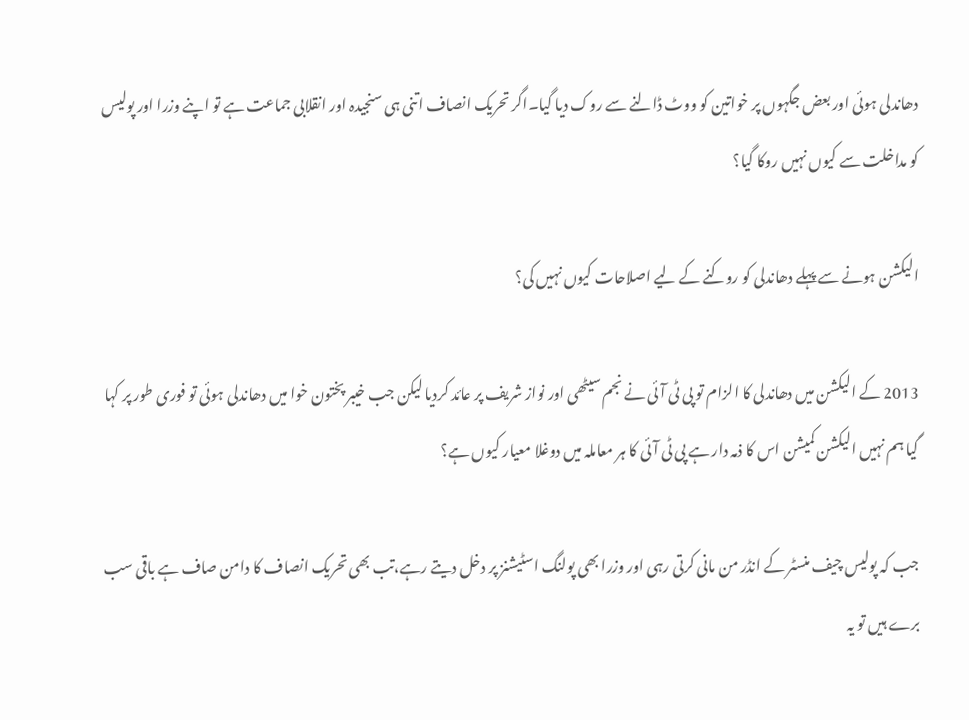دھاندلی ہوئی اور بعض جگہوں پر خواتین کو ووٹ ڈالنے سے روک دیا گیا۔اگر تحریک انصاف اتنی ہی سنجیدہ اور انقلابی جماعت ہے تو اپنے وزرا اور پولیس کو مداخلت سے کیوں نہیں روکا گیا؟

الیکشن ہونے سے پہلے دھاندلی کو روکنے کے لیے اصلاحات کیوں نہیں کی؟

2013 کے الیکشن میں دھاندلی کا الزام تو پی ٹی آئی نے نجم سیٹھی اور نواز شریف پر عائد کردیا لیکن جب خیبر پختون خوا میں دھاندلی ہوئی تو فوری طور پر کہا گیا ہم نہیں الیکشن کمیشن اس کا ذمہ دار ہے پی ٹی آئی کا ہر معاملہ میں دوغلا معیار کیوں ہے؟

جب کہ پولیس چیف منسٹر کے انڈر من مانی کرتی رہی اور وزرا بھی پولنگ اسٹیشنز پر دخل دیتے رہے،تب بھی تحریک انصاف کا دامن صاف ہے باقی سب برے ہیں تو یہ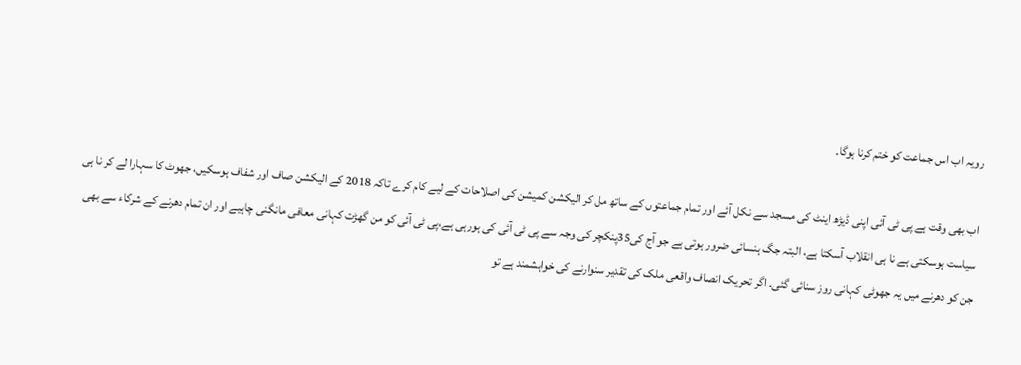رویہ اب اس جماعت کو ختم کرنا ہوگا۔

اب بھی وقت ہے پی ٹی آئی اپنی ڈیڑھ اینٹ کی مسجد سے نکل آئے اور تمام جماعتوں کے ساتھ مل کر الیکشن کمیشن کی اصلاحات کے لیے کام کرے تاکہ 2018 کے الیکشن صاف اور شفاف ہوسکیں، جھوٹ کا سہارا لے کر نا ہی سیاست ہوسکتی ہے نا ہی انقلاب آسکتا ہے، البتہ جگ ہنسائی ضرور ہوتی ہے جو آج کی35پنکچر کی وجہ سے پی ٹی آئی کی ہورہی ہے،پی ٹی آئی کو من گھڑت کہانی معافی مانگنی چاہیے اور ان تمام دھرنے کے شرکاء سے بھی جن کو دھرنے میں یہ جھوٹی کہانی روز سنائی گئی۔ اگر تحریک انصاف واقعی ملک کی تقدیر سنوارنے کی خواہشمند ہے تو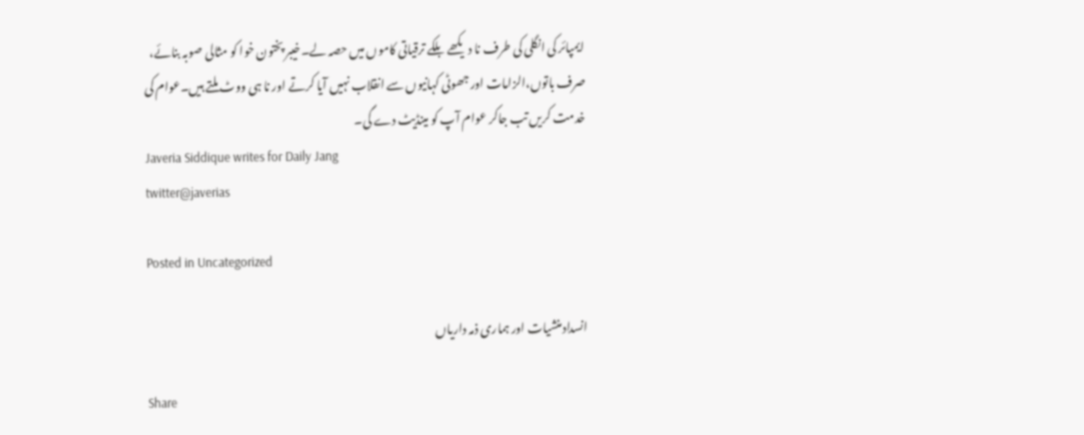ایمپائر کی انگلی کی طرف نا دیکھے بلکے ترقیاتی کاموں میں حصہ لے۔خیبر پختون خوا کو مثالی صوبہ بنائے، صرف باتوں،الزامات اور جھوٹی کہانیوں سے انقلاب نہیں آیا کرتے اور نا ہی ووٹ ملتے ہیں۔عوام کی خدمت کریں تب جاکر عوام آپ کو مینڈیٹ دے گی۔
Javeria Siddique writes for Daily Jang
twitter@javerias

Posted in Uncategorized

انسدادمنشیات اور ہماری ذمہ داریاں

Share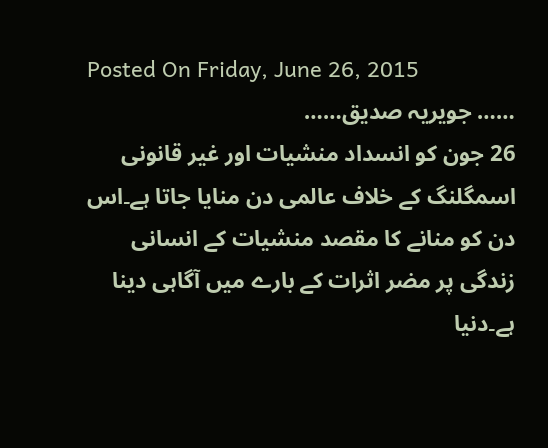Posted On Friday, June 26, 2015
…… جویریہ صدیق……
26 جون کو انسداد منشیات اور غیر قانونی اسمگلنگ کے خلاف عالمی دن منایا جاتا ہے۔اس دن کو منانے کا مقصد منشیات کے انسانی زندگی پر مضر اثرات کے بارے میں آگاہی دینا ہے۔دنیا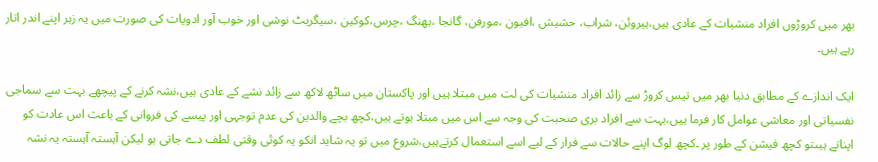بھر میں کروڑوں افراد منشیات کے عادی ہیں،ہیروئن، شراب، حشیش ،افیون ،مورفن، گانجا ،بھنگ ،چرس،کوکین ،سیگریٹ نوشی اور خوب آور ادویات کی صورت میں یہ زہر اپنے اندر اتار رہے ہیں۔

ایک اندازے کے مطابق دنیا بھر میں تیس کروڑ سے زائد افراد منشیات کی لت میں مبتلا ہیں اور پاکستان میں ساٹھ لاکھ سے زائد نشے کے عادی ہیں،نشہ کرنے کے پیچھے بہت سے سماجی نفسیاتی اور معاشی عوامل کار فرما ہیں،بہت سے افراد بری صحبت کی وجہ سے اس میں مبتلا ہوتے ہیں،کچھ بچے والدین کی عدم توجہی اور پیسے کی فروانی کے باعث اس عادت کو اپناتے ہیںتو کچھ فیشن کے طور پر ۔کچھ لوگ اپنے حالات سے فرار کے لیے اسے استعمال کرتےہیں،شروع میں تو یہ شاید انکو یہ کوئی وقتی لطف دے جاتی ہو لیکن آہستہ آہستہ یہ نشہ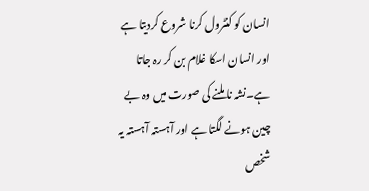انسان کو کنٹرول کرنا شروع کردیتا ہے اور انسان اسکا غلام بن کر رہ جاتا ہے۔نشہ نا ملنے کی صورت میں وہ بے چین ہونے لگتا ہے اور آہستہ آہستہ یہ شخص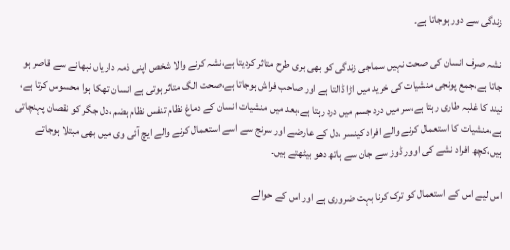زندگی سے دور ہوجاتا ہے۔

نشہ صرف انسان کی صحت نہیں سماجی زندگی کو بھی بری طرح متاثر کردیتا ہے،نشہ کرنے والا شخص اپنی ذمہ داریاں نبھانے سے قاصر ہو جاتا ہے،جمع پونجی منشیات کی خرید میں اڑا ڈالتا ہے اور صاحب فراش ہوجاتا ہے،صحت الگ متاثر ہوتی ہے انسان تھکا ہوا محسوس کرتا ہے، نیند کا غلبہ طاری رہتا ہے،سر میں درد جسم میں درد رہتا ہے،بعد میں منشیات انسان کے دماغ نظام تنفس نظام ہضم ،دل جگر کو نقصان پہنچاتی ہے،منشیات کا استعمال کرنے والے افراد کینسر ،دل کے عارضے اور سرنج سے اسے استعمال کرنے والے ایچ آئی وی میں بھی مبتلا ہوجاتے ہیں،کچھ افراد نشے کی اوور ڈوز سے جان سے ہاتھ دھو بیٹھتے ہیں۔

اس لیے اس کے استعمال کو ترک کرنا بہت ضروری ہے اور اس کے حوالے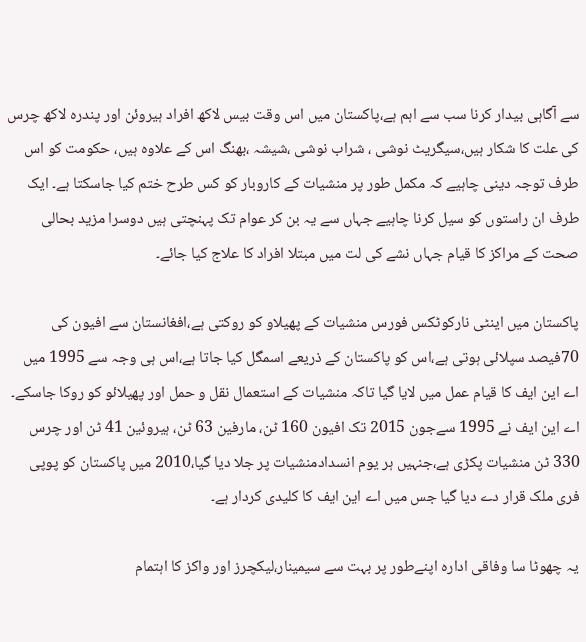سے آگاہی بیدار کرنا سب سے اہم ہے،پاکستان میں اس وقت بیس لاکھ افراد ہیروئن اور پندرہ لاکھ چرس کی علت کا شکار ہیں،سیگریٹ نوشی ، شراب نوشی ،شیشہ ،بھنگ اس کے علاوہ ہیں، حکومت کو اس طرف توجہ دینی چاہیے کہ مکمل طور پر منشیات کے کاروبار کو کس طرح ختم کیا جاسکتا ہے۔ ایک طرف ان راستوں کو سیل کرنا چاہیے جہاں سے یہ بن کر عوام تک پہنچتی ہیں دوسرا مزید بحالی صحت کے مراکز کا قیام جہاں نشے کی لت میں مبتلا افراد کا علاج کیا جائے۔

پاکستان میں اینٹی نارکوٹکس فورس منشیات کے پھیلاو کو روکتی ہے،افغانستان سے افیون کی 70فیصد سپلائی ہوتی ہے،اس کو پاکستان کے ذریعے اسمگل کیا جاتا ہے،اس ہی وجہ سے 1995 میں اے این ایف کا قیام عمل میں لایا گیا تاکہ منشیات کے استعمال نقل و حمل اور پھیلائو کو روکا جاسکے۔ اے این ایف نے 1995 سےجون 2015 تک افیون 160 ٹن، مارفین 63 ٹن، ہیروئین 41 ٹن اور چرس 330 ٹن منشیات پکڑی ہے،جنہیں ہر یوم انسدادمنشیات پر جلا دیا گیا،2010 میں پاکستان کو پوپی فری ملک قرار دے دیا گیا جس میں اے این ایف کا کلیدی کردار ہے۔

یہ چھوٹا سا وفاقی ادارہ اپنےطور پر بہت سے سیمینار،لیکچرز اور واکز کا اہتمام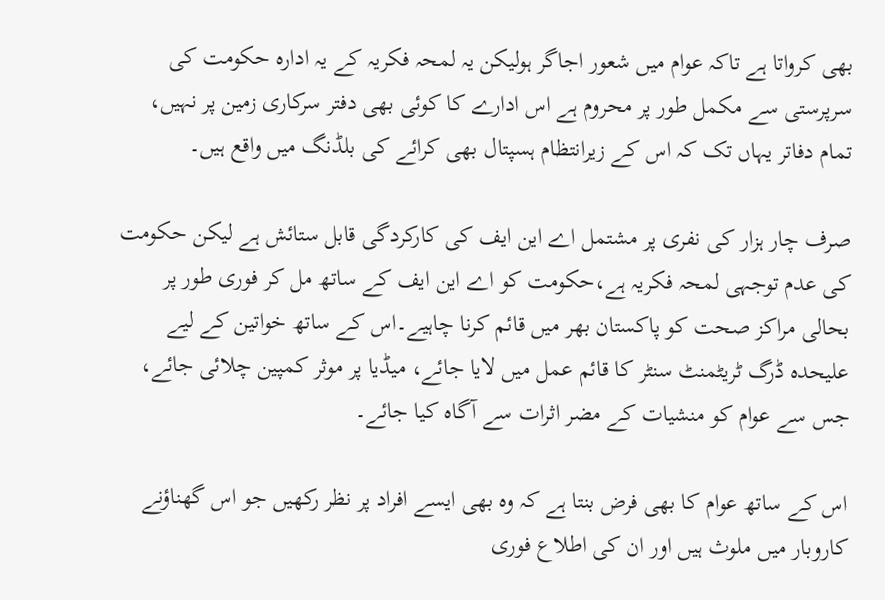بھی کرواتا ہے تاکہ عوام میں شعور اجاگر ہولیکن یہ لمحہ فکریہ کے یہ ادارہ حکومت کی سرپرستی سے مکمل طور پر محروم ہے اس ادارے کا کوئی بھی دفتر سرکاری زمین پر نہیں، تمام دفاتر یہاں تک کہ اس کے زیرانتظام ہسپتال بھی کرائے کی بلڈنگ میں واقع ہیں۔

صرف چار ہزار کی نفری پر مشتمل اے این ایف کی کارکردگی قابل ستائش ہے لیکن حکومت کی عدم توجہی لمحہ فکریہ ہے،حکومت کو اے این ایف کے ساتھ مل کر فوری طور پر بحالی مراکز صحت کو پاکستان بھر میں قائم کرنا چاہیے۔اس کے ساتھ خواتین کے لیے علیحدہ ڈرگ ٹریٹمنٹ سنٹر کا قائم عمل میں لایا جائے، میڈیا پر موثر کمپین چلائی جائے، جس سے عوام کو منشیات کے مضر اثرات سے آگاہ کیا جائے۔

اس کے ساتھ عوام کا بھی فرض بنتا ہے کہ وہ بھی ایسے افراد پر نظر رکھیں جو اس گھناؤنے کاروبار میں ملوث ہیں اور ان کی اطلاع فوری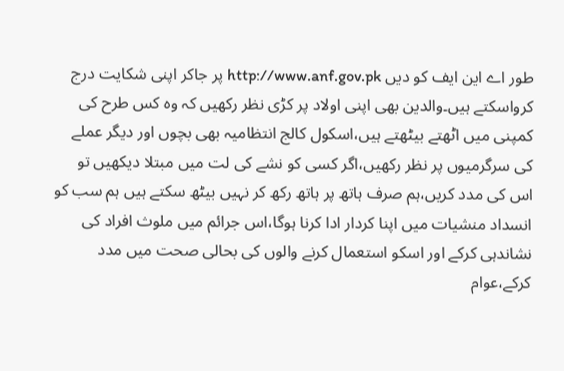طور اے این ایف کو دیں http://www.anf.gov.pk پر جاکر اپنی شکایت درج کرواسکتے ہیں۔والدین بھی اپنی اولاد پر کڑی نظر رکھیں کہ وہ کس طرح کی کمپنی میں اٹھتے بیٹھتے ہیں،اسکول کالج انتظامیہ بھی بچوں اور دیگر عملے کی سرگرمیوں پر نظر رکھیں،اگر کسی کو نشے کی لت میں مبتلا دیکھیں تو اس کی مدد کریں،ہم صرف ہاتھ پر ہاتھ رکھ کر نہیں بیٹھ سکتے ہیں ہم سب کو انسداد منشیات میں اپنا کردار ادا کرنا ہوگا،اس جرائم میں ملوث افراد کی نشاندہی کرکے اور اسکو استعمال کرنے والوں کی بحالی صحت میں مدد کرکے،عوام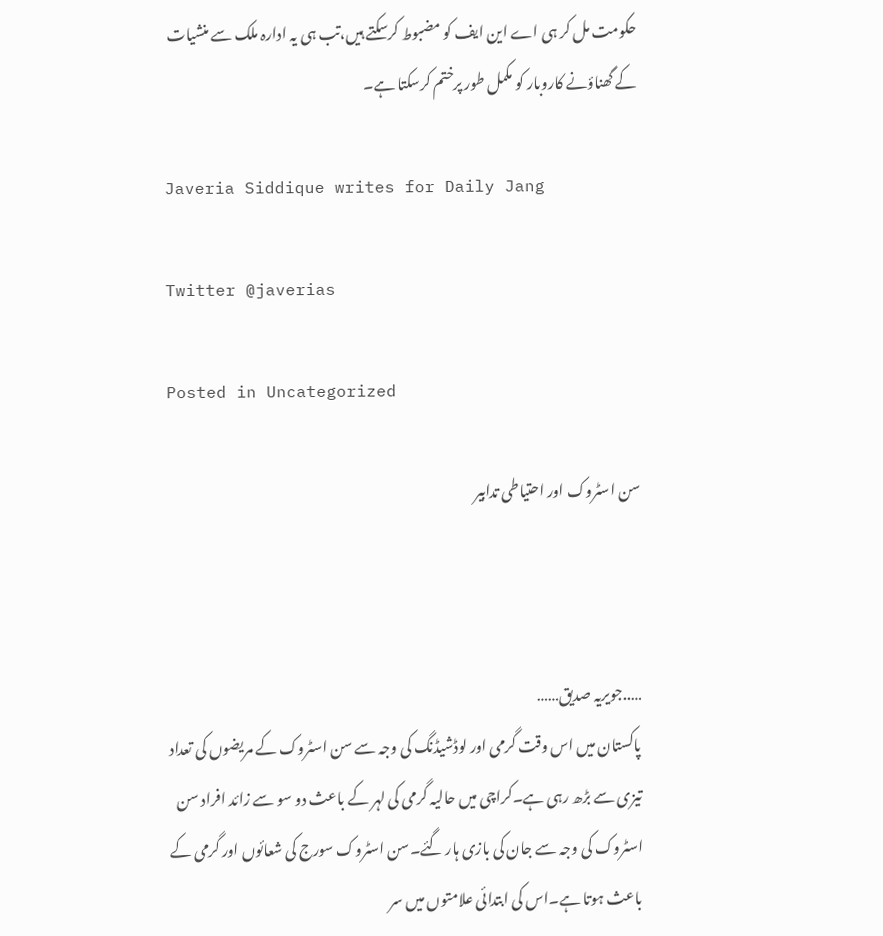حکومت مل کر ہی اے این ایف کو مضبوط کرسکتے ہیں،تب ہی یہ ادارہ ملک سے منشیات کے گھناؤنے کاروبار کو مکمل طور پرختم کرسکتا ہے۔

Javeria Siddique writes for Daily Jang

Twitter @javerias

Posted in Uncategorized

سن اسٹروک اور احتیاطی تدابیر



…..جویریہ صدیق……
پاکستان میں اس وقت گرمی اور لوڈشیڈنگ کی وجہ سے سن اسٹروک کے مریضوں کی تعداد تیزی سے بڑھ رہی ہے۔کراچی میں حالیہ گرمی کی لہر کے باعث دو سو سے زائد افراد سن اسٹروک کی وجہ سے جان کی بازی ہار گئے۔سن اسٹروک سورج کی شعائوں اور گرمی کے باعث ہوتا ہے۔اس کی ابتدائی علامتوں میں سر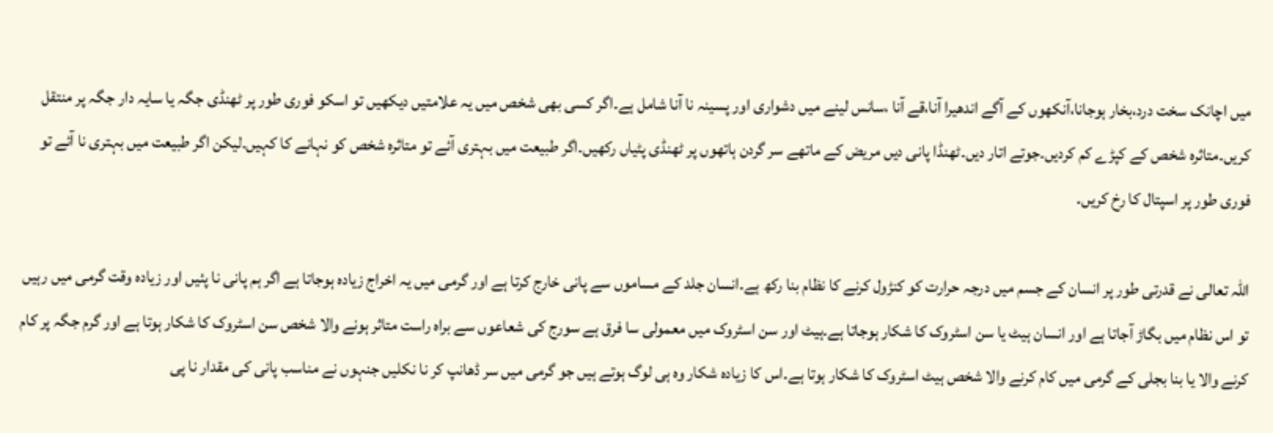میں اچانک سخت درد،بخار ہوجانا،آنکھوں کے آگے اندھیرا آنا،قے آنا ،سانس لینے میں دشواری اور پسینہ نا آنا شامل ہے۔اگر کسی بھی شخص میں یہ علامتیں دیکھیں تو اسکو فوری طور پر ٹھنڈی جگہ یا سایہ دار جگہ پر منتقل کریں۔متاثرہ شخص کے کپڑے کم کردیں۔جوتے اتار دیں۔ٹھنڈا پانی دیں مریض کے ماتھے سر گردن ہاتھوں پر ٹھنڈی پٹیاں رکھیں۔اگر طبیعت میں بہتری آئے تو متاثرہ شخص کو نہانے کا کہیں۔لیکن اگر طبیعت میں بہتری نا آئے تو فوری طور پر اسپتال کا رخ کریں۔

اللہ تعالی نے قدرتی طور پر انسان کے جسم میں درجہ حرارت کو کنڑول کرنے کا نظام بنا رکھ ہے۔انسان جلد کے مساموں سے پانی خارج کرتا ہے اور گرمی میں یہ اخراج زیادہ ہوجاتا ہے اگر ہم پانی نا پئیں اور زیادہ وقت گرمی میں رہیں تو اس نظام میں بگاڑ آجاتا ہے اور انسان ہیٹ یا سن اسٹروک کا شکار ہوجاتا ہے۔ہیٹ اور سن اسٹروک میں معمولی سا فرق ہے سورج کی شعاعوں سے براہ راست متاثر ہونے والا شخص سن اسٹروک کا شکار ہوتا ہے اور گرم جگہ پر کام کرنے والا یا بنا بجلی کے گرمی میں کام کرنے والا شخص ہیٹ اسٹروک کا شکار ہوتا ہے۔اس کا زیادہ شکار وہ ہی لوگ ہوتے ہیں جو گرمی میں سر ڈھانپ کر نا نکلیں جنہوں نے مناسب پانی کی مقدار نا پی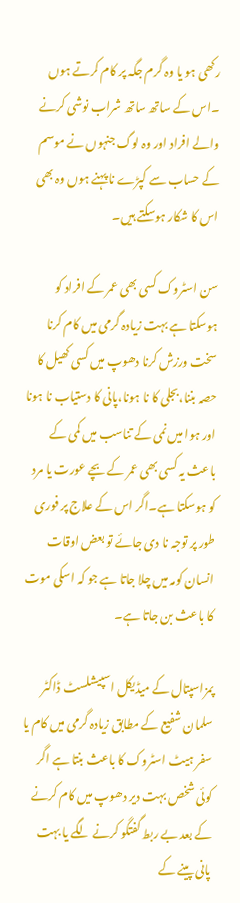رکھی ہو یا وہ گرم جگہ پر کام کرتے ہوں ۔اس کے ساتھ ساتھ شراب نوشی کرنے والے افراد اور وہ لوگ جنہوں نے موسم کے حساب سے کپڑے نا پہنے ہوں وہ بھی اس کا شکار ہوسکتے ہیں۔

سن اسٹروک کسی بھی عمر کے افراد کو ہوسکتا ہے بہت زیادہ گرمی میں کام کرنا سخت ورزش کرنا دھوپ میں کسی کھیل کا حصہ بننا،بجلی کا نا ہونا،پانی کا دستیاب نا ہونا اور ہوا میں نمی کے تناسب میں کمی کے باعث یہ کسی بھی عمر کے بچے عورت یا مرد کو ہوسکتا ہے۔اگر اس کے علاج پر فوری طور پر توجہ نا دی جائے تو بعض اوقات انسان کومہ میں چلا جاتا ہے جو کہ اسکی موت کا باعث بن جاتا ہے۔

پمزاسپتال کے میڈیکل اسپیشلسٹ ڈاکٹر سلمان شفیع کے مطابق زیادہ گرمی میں کام یا سفر ہیٹ اسٹروک کا باعث بنتا ہے اگر کوئی شخص بہت دیر دھوپ میں کام کرنے کے بعد بے ربط گفتگو کرنے لگے یا بہت پانی پینے کے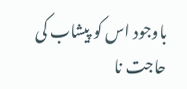باوجود اس کو پیشاب کی حاجت نا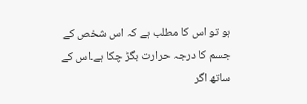ہو تو اس کا مطلب ہے کہ اس شخص کے جسم کا درجہ حرارت بگڑ چکا ہے۔اس کے ساتھ اگر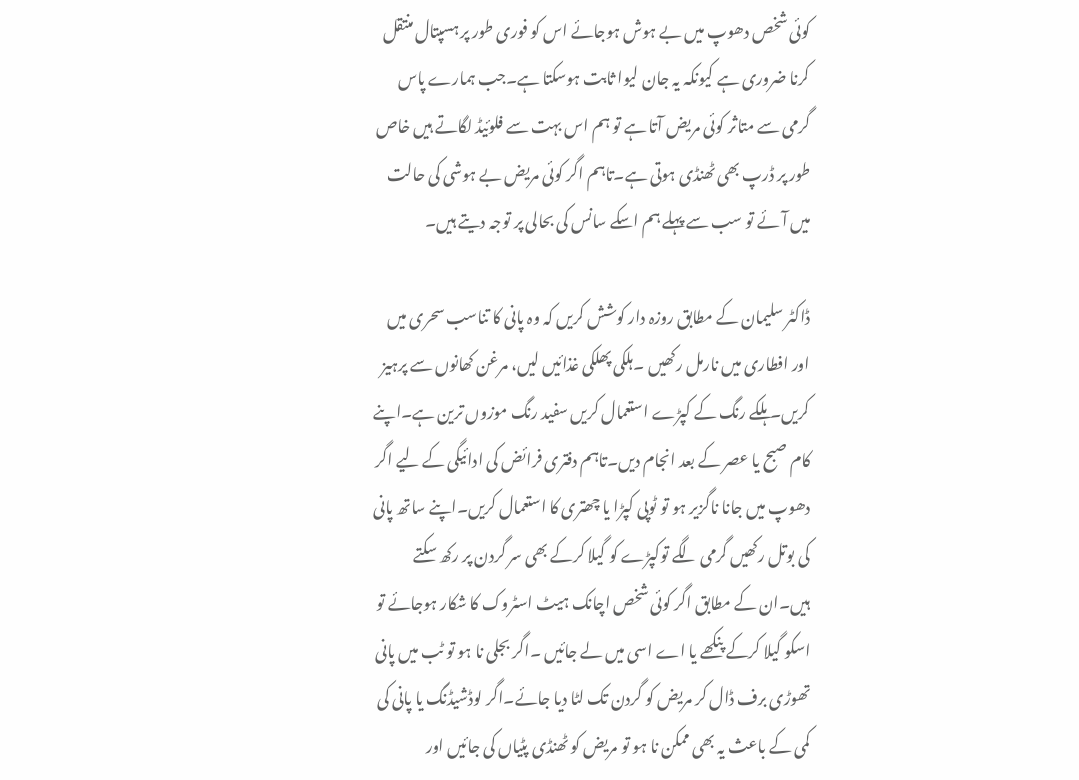کوئی شخص دھوپ میں بے ہوش ہوجائے اس کو فوری طور پر ہسپتال منتقل کرنا ضروری ہے کیونکہ یہ جان لیوا ثابت ہوسکتا ہے۔جب ہمارے پاس گرمی سے متاثر کوئی مریض آتا ہے تو ہم اس بہت سے فلوئیڈ لگاتے ہیں خاص طور پر ڈرپ بھی ٹھنڈی ہوتی ہے۔تاہم اگر کوئی مریض بے ہوشی کی حالت میں آئے تو سب سے پہلے ہم اسکے سانس کی بحالی پر توجہ دیتے ہیں۔

ڈاکٹر سلیمان کے مطابق روزہ دار کوشش کریں کہ وہ پانی کا تناسب سحری میں اور افطاری میں نارمل رکھیں ۔ہلکی پھلکی غذائیں لیں، مرغن کھانوں سے پرہیز کریں۔ہلکے رنگ کے کپڑے استعمال کریں سفید رنگ موزوں ترین ہے۔اپنے کام صبح یا عصر کے بعد انجام دیں۔تاہم دفتری فرائض کی ادائیگی کے لیے اگر دھوپ میں جانا ناگزیر ہو تو ٹوپی کپڑا یا چھتری کا استعمال کریں۔اپنے ساتھ پانی کی بوتل رکھیں گرمی لگے توکپڑے کو گیلا کرکے بھی سر گردن پر رکھ سکتے ہیں۔ان کے مطابق اگر کوئی شخص اچانک ہیٹ اسٹروک کا شکار ہوجائے تو اسکو گیلا کرکے پنکھے یا اے اسی میں لے جائیں ۔اگر بجلی نا ہو تو ٹب میں پانی تھوڑی برف ڈال کر مریض کو گردن تک لٹا دیا جائے۔اگر لوڈشیڈنگ یا پانی کی کمی کے باعث یہ بھی ممکن نا ہو تو مریض کو ٹھنڈی پٹیاں کی جائیں اور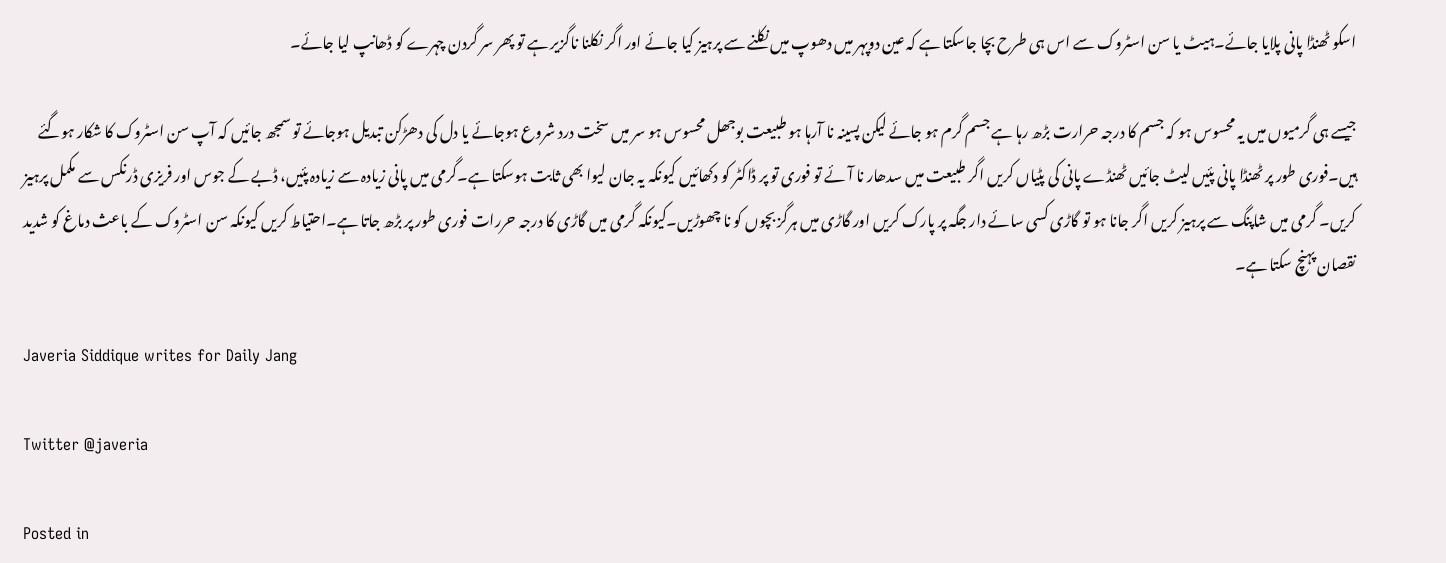اسکو ٹھنڈا پانی پلایا جائے۔ہیٹ یا سن اسٹروک سے اس ہی طرح بچا جاسکتا ہے کہ عین دوپہر میں دھوپ میں نکلنے سے پرہیز کیا جائے اور اگر نکلنا ناگزیر ہے تو پھر سر گردن چہرے کو ڈھانپ لیا جائے۔

جیسے ہی گرمیوں میں یہ محسوس ہو کہ جسم کا درجہ حرارت بڑھ رہا ہے جسم گرم ہو جائے لیکن پسینہ نا آرہا ہو طبیعت بوجھل محسوس ہو سر میں سخت درد شروع ہوجائے یا دل کی دھڑکن تبدیل ہوجائے تو سمجھ جائیں کہ آپ سن اسٹروک کا شکار ہوگئے ہیں۔فوری طور پر ٹھنڈا پانی پئیں لیٹ جائیں ٹھنڈے پانی کی پٹیاں کریں اگر طبیعت میں سدھار نا آئے تو فوری تو پر ڈاکٹر کو دکھائیں کیونکہ یہ جان لیوا بھی ثابت ہوسکتا ہے۔گرمی میں پانی زیادہ سے زیادہ پئیں، ڈبے کے جوس اور فریزی ڈرنکس سے مکمل پرہیز کریں۔ گرمی میں شاپنگ سے پرہیز کریں اگر جانا ہو تو گاڑی کسی سائے دار جگہ پر پارک کریں اور گاڑی میں ہرگز بچوں کو نا چھوڑیں۔کیونکہ گرمی میں گاڑی کا درجہ حررات فوری طور پر بڑھ جاتا ہے۔احتیاط کریں کیونکہ سن اسٹروک کے باعث دماغ کو شدید نقصان پہنچ سکتا ہے۔

Javeria Siddique writes for Daily Jang

Twitter @javeria

Posted in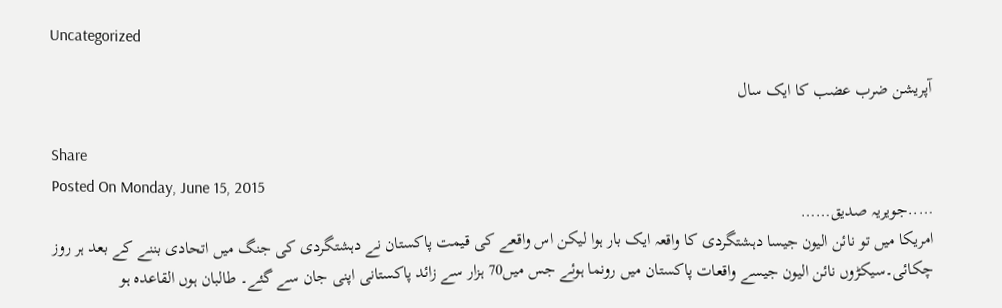Uncategorized

آپریشن ضرب عضب کا ایک سال

Share
Posted On Monday, June 15, 2015
…..جویریہ صدیق……
امریکا میں تو نائن الیون جیسا دہشتگردی کا واقعہ ایک بار ہوا لیکن اس واقعے کی قیمت پاکستان نے دہشتگردی کی جنگ میں اتحادی بننے کے بعد ہر روز چکائی۔سیکڑوں نائن الیون جیسے واقعات پاکستان میں رونما ہوئے جس میں70 ہزار سے زائد پاکستانی اپنی جان سے گئے۔ طالبان ہوں القاعدہ ہو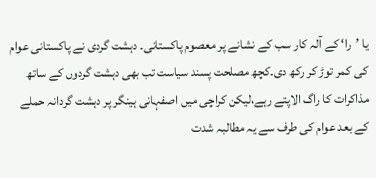یا ’را‘ کے آلہ کار سب کے نشانے پر معصوم پاکستانی۔ دہشت گردی نے پاکستانی عوام کی کمر توڑ کر رکھ دی۔کچھ مصلحت پسند سیاست تب بھی دہشت گردوں کے ساتھ مذاکرات کا راگ الاپتے رہے،لیکن کراچی میں اصفہانی ہینگر پر دہشت گردانہ حملے کے بعد عوام کی طرف سے یہ مطالبہ شدت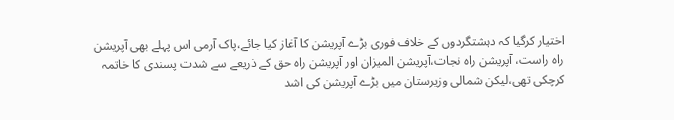اختیار کرگیا کہ دہشتگردوں کے خلاف فوری بڑے آپریشن کا آغاز کیا جائے،پاک آرمی اس پہلے بھی آپریشن راہ راست، آپریشن راہ نجات،آپریشن المیزان اور آپریشن راہ حق کے ذریعے سے شدت پسندی کا خاتمہ کرچکی تھی،لیکن شمالی وزیرستان میں بڑے آپریشن کی اشد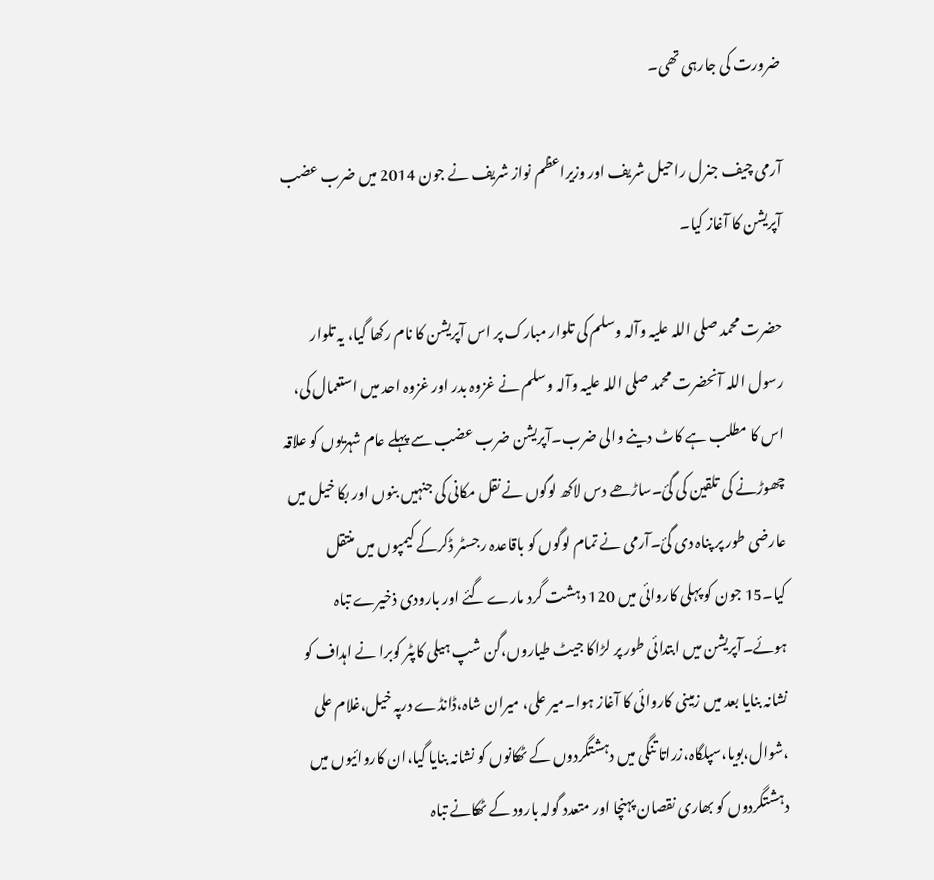ضرورت کی جارہی تھی۔

آرمی چیف جنرل راحیل شریف اور وزیراعظم نواز شریف نے جون 2014 میں ضرب عضب آپریشن کا آغاز کیا۔

حضرت محمد صلی اللہ علیہ وآلہ وسلم کی تلوار مبارک پر اس آپریشن کا نام رکھا گیا، یہ تلوار رسول اللہ آنحضرت محمد صلی اللہ علیہ وآلہ وسلم نے غزوہ بدر اور غزوہ احد میں استعمال کی، اس کا مطلب ہے کاٹ دینے والی ضرب۔آپریشن ضرب عضب سے پہلے عام شہریوں کو علاقہ چھوڑنے کی تلقین کی گئ۔ساڑھے دس لاکھ لوگوں نے نقل مکانی کی جنہیں بنوں اور بکا خیل میں عارضی طور پر پناہ دی گئ۔آرمی نے تمام لوگوں کو باقاعدہ رجسٹر ڈکرکے کیمپوں میں منتقل کیا۔15 جون کو پہلی کاروائی میں 120 دہشت گرد مارے گئے اور بارودی ذخیرے تباہ ہوئے۔آپریشن میں ابتدائی طور پر لڑاکا جیٹ طیاروں،گن شپ ہیلی کاپٹر کوبرا نے اہداف کو نشانہ بنایا بعد میں زمینی کاروائی کا آغاز ہوا۔میر علی، میران شاہ،ڈانڈے درپہ خیل،غلام علی ،شوال،بویا،سپلگاہ،زراتا تنگی میں دہشتگردوں کے ٹھکانوں کو نشانہ بنایا گیا،ان کاروائیوں میں دہشتگردوں کو بھاری نقصان پہنچا اور متعدد گولہ بارود کے ٹھکانے تباہ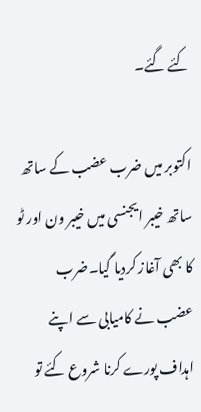کئے گئے۔

اکتوبر میں ضرب عضب کے ساتھ ساتھ خیبر ایجنسی میں خیبر ون اور ٹو کا بھی آغاز کردیا گیا۔ضرب عضب نے کامیابی سے اپنے اہداف پورے کرنا شروع کئے تو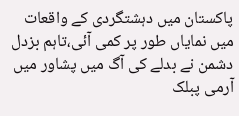پاکستان میں دہشتگردی کے واقعات میں نمایاں طور پر کمی آئی،تاہم بزدل دشمن نے بدلے کی آگ میں پشاور میں آرمی پبلک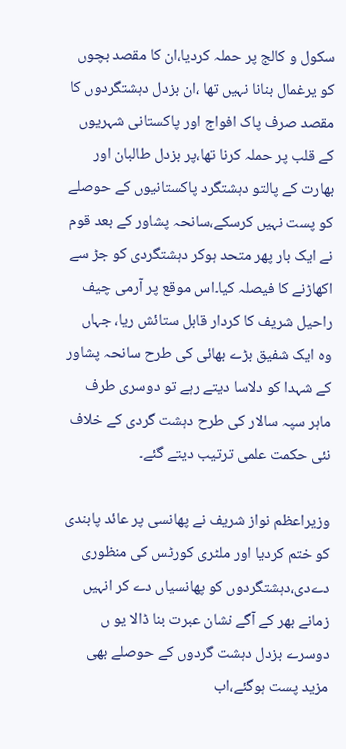سکول و کالج پر حملہ کردیا،ان کا مقصد بچوں کو یرغمال بنانا نہیں تھا ،ان بزدل دہشتگردوں کا مقصد صرف پاک افواج اور پاکستانی شہریوں کے قلب پر حملہ کرنا تھا،پر بزدل طالبان اور بھارت کے پالتو دہشتگرد پاکستانیوں کے حوصلے کو پست نہیں کرسکے،سانحہ پشاور کے بعد قوم نے ایک بار پھر متحد ہوکر دہشتگردی کو جڑ سے اکھاڑنے کا فیصلہ کیا۔اس موقع پر آرمی چیف راحیل شریف کا کردار قابل ستائش ریا، جہاں وہ ایک شفیق بڑے بھائی کی طرح سانحہ پشاور کے شہدا کو دلاسا دیتے رہے تو دوسری طرف ماہر سپہ سالار کی طرح دہشت گردی کے خلاف نئی حکمت علمی ترتیب دیتے گئے۔

وزیراعظم نواز شریف نے پھانسی پر عائد پابندی کو ختم کردیا اور ملٹری کورٹس کی منظوری دےدی،دہشتگردوں کو پھانسیاں دے کر انہیں زمانے بھر کے آگے نشان عبرت بنا ڈالا یو ں دوسرے بزدل دہشت گردوں کے حوصلے بھی مزید پست ہوگئے،اب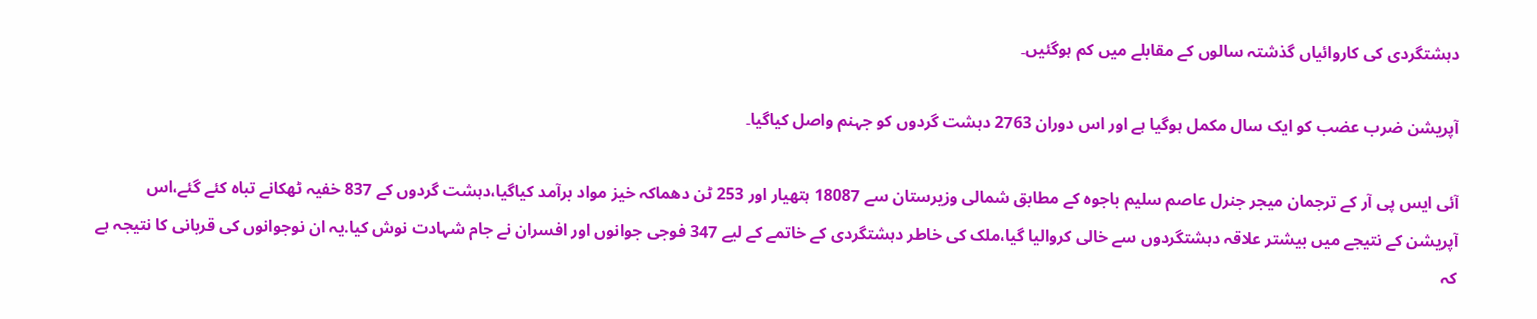دہشتگردی کی کاروائیاں گذشتہ سالوں کے مقابلے میں کم ہوگئیں۔

آپریشن ضرب عضب کو ایک سال مکمل ہوگیا ہے اور اس دوران 2763 دہشت گردوں کو جہنم واصل کیاگیا۔

آئی ایس پی آر کے ترجمان میجر جنرل عاصم سلیم باجوہ کے مطابق شمالی وزیرستان سے 18087 ہتھیار اور 253 ٹن دھماکہ خیز مواد برآمد کیاگیا،دہشت گردوں کے 837 خفیہ ٹھکانے تباہ کئے گئے،اس آپریشن کے نتیجے میں بیشتر علاقہ دہشتگردوں سے خالی کروالیا گیا،ملک کی خاطر دہشتگردی کے خاتمے کے لیے 347 فوجی جوانوں اور افسران نے جام شہادت نوش کیا.یہ ان نوجوانوں کی قربانی کا نتیجہ ہے کہ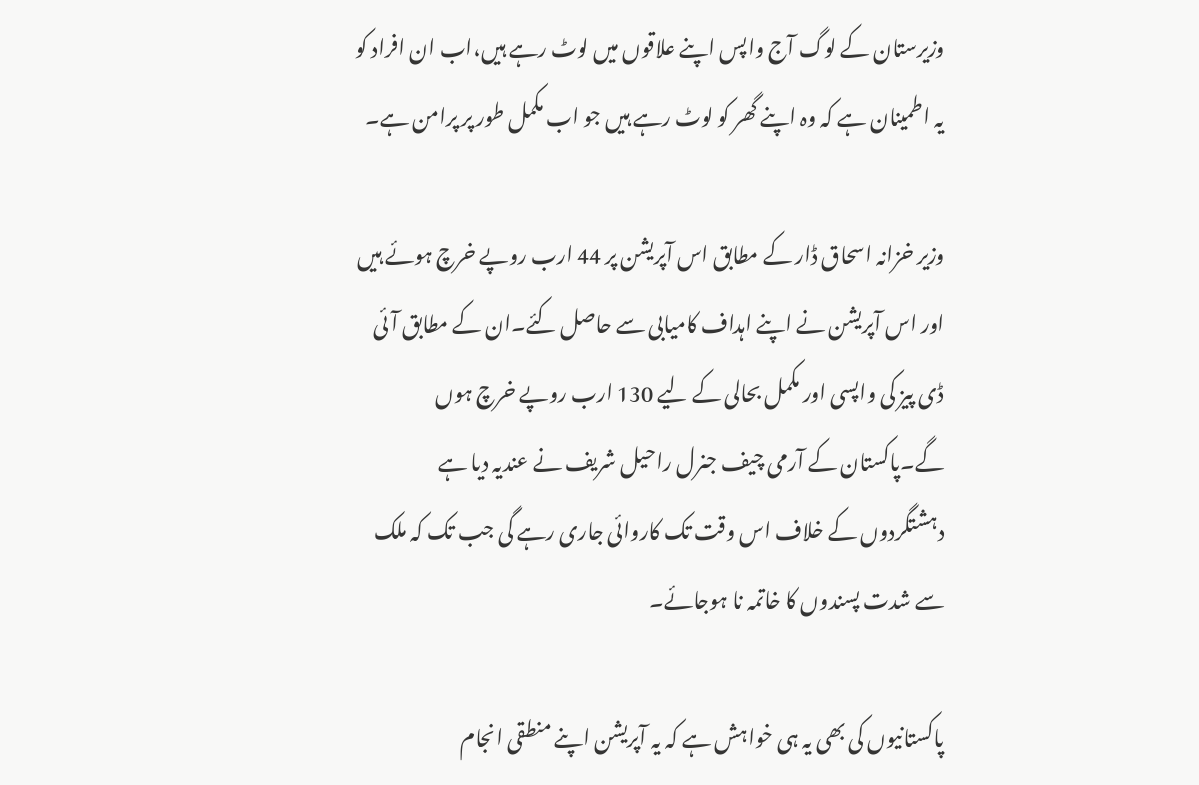وزیرستان کے لوگ آج واپس اپنے علاقوں میں لوٹ رہے ہیں،اب ان افراد کو یہ اطمینان ہے کہ وہ اپنے گھر کو لوٹ رہے ہیں جو اب مکمل طور پر پرامن ہے۔

وزیر خزانہ اسحاق ڈار کے مطابق اس آپریشن پر 44 ارب روپے خرچ ہوئے ہیں اور اس آپریشن نے اپنے اہداف کامیابی سے حاصل کئے۔ان کے مطابق آئی ڈی پیز کی واپسی اور مکمل بحالی کے لیے 130 ارب روپے خرچ ہوں گے۔پاکستان کے آرمی چیف جنرل راحیل شریف نے عندیہ دیا ہے دہشتگردوں کے خلاف اس وقت تک کاروائی جاری رہے گی جب تک کہ ملک سے شدت پسندوں کا خاتمہ نا ہوجائے۔

پاکستانیوں کی بھی یہ ہی خواہش ہے کہ یہ آپریشن اپنے منطقی انجام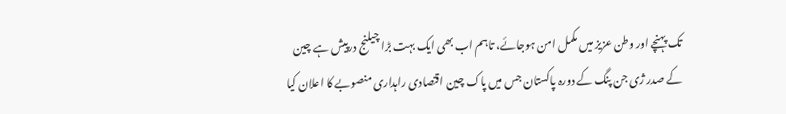تک پہنچے اور وطن عزیز میں مکمل امن ہوجائے، تاہم اب بھی ایک بہت بڑا چیلنج درپیش ہے چین کے صدر ژی جن پنگ کے دورہ پاکستان جس میں پاک چین اقتصادی راہداری منصوبے کا اعلان کیا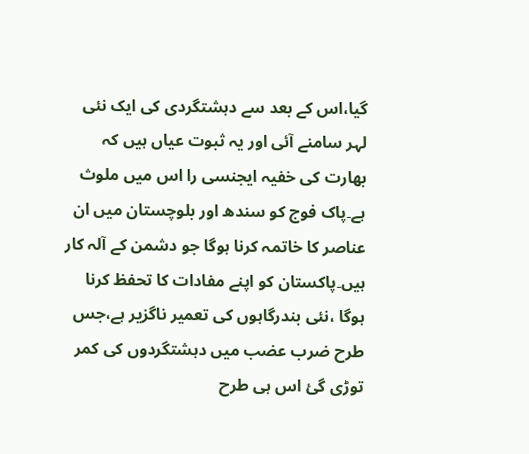گیا،اس کے بعد سے دہشتگردی کی ایک نئی لہر سامنے آئی اور یہ ثبوت عیاں ہیں کہ بھارت کی خفیہ ایجنسی را اس میں ملوث ہے۔پاک فوج کو سندھ اور بلوچستان میں ان عناصر کا خاتمہ کرنا ہوگا جو دشمن کے آلہ کار ہیں۔پاکستان کو اپنے مفادات کا تحفظ کرنا ہوگا ،نئی بندرگاہوں کی تعمیر ناگزیر ہے،جس طرح ضرب عضب میں دہشتگردوں کی کمر توڑی گئ اس ہی طرح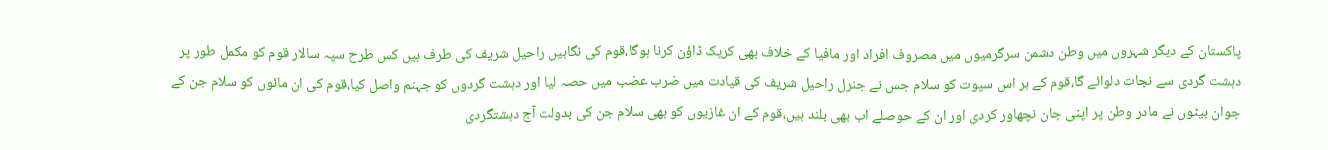پاکستان کے دیگر شہروں میں وطن دشمن سرگرمیوں میں مصروف افراد اور مافیا کے خلاف بھی کریک ڈاؤن کرنا ہوگا،قوم کی نگاہیں راحیل شریف کی طرف ہیں کس طرح سپہ سالار قوم کو مکمل طور پر دہشت گردی سے نجات دلوائے گا،قوم کے ہر اس سپوت کو سلام جس نے جنرل راحیل شریف کی قیادت میں ضرب عضب میں حصہ لیا اور دہشت گردوں کو جہنم واصل کیا،قوم کی ان مائوں کو سلام جن کے جوان بیٹوں نے مادر وطن پر اپنی جان نچھاور کردی اور ان کے حوصلے اب بھی بلند ہیں،قوم کے ان غازیوں کو بھی سلام جن کی بدولت آج دہشتگردی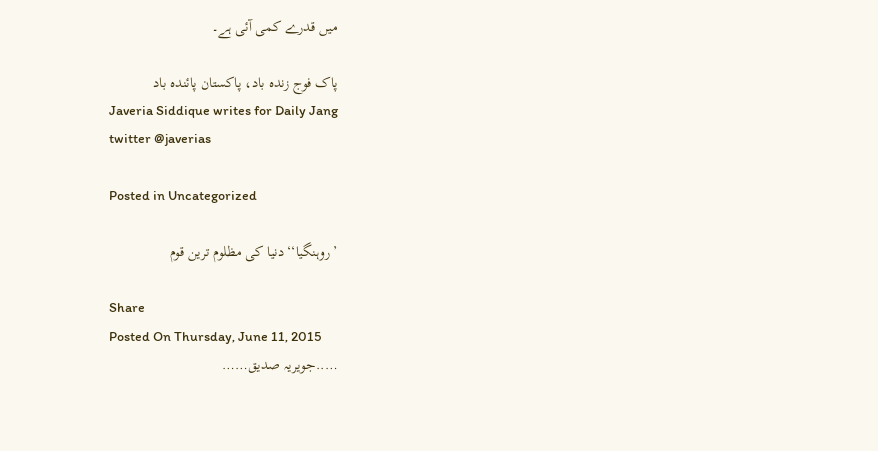میں قدرے کمی آئی ہے۔

پاک فوج زندہ باد، پاکستان پائندہ باد
Javeria Siddique writes for Daily Jang
twitter @javerias

Posted in Uncategorized

’روہنگیا‘‘دنیا کی مظلوم ترین قوم

Share
Posted On Thursday, June 11, 2015
…..جویریہ صدیق……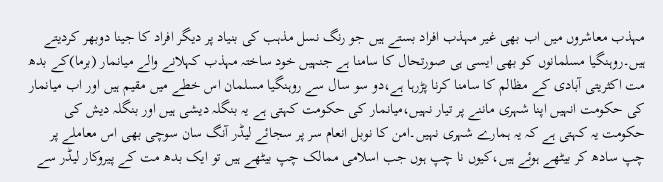مہذب معاشروں میں اب بھی غیر مہذب افراد بستے ہیں جو رنگ نسل مذہب کی بنیاد پر دیگر افراد کا جینا دوبھر کردیتے ہیں۔روہنگیا مسلمانوں کو بھی ایسی ہی صورتحال کا سامنا ہے جنہیں خود ساختہ مہذب کہلانے والے میانمار (برما)کے بدھ مت اکثریتی آبادی کے مظالم کا سامنا کرنا پڑرہا ہے،دو سو سال سے روہنگیا مسلمان اس خطے میں مقیم ہیں اور اب میانمار کی حکومت انہیں اپنا شہری ماننے پر تیار نہیں،میانمار کی حکومت کہتی ہے یہ بنگلہ دیشی ہیں اور بنگلہ دیش کی حکومت یہ کہتی ہے کہ یہ ہمارے شہری نہیں۔امن کا نوبل انعام سر پر سجائے لیڈر آنگ سان سوچی بھی اس معاملے پر چپ سادھ کر بیٹھے ہوئے ہیں،کیوں نا چپ ہوں جب اسلامی ممالک چپ بیٹھے ہیں تو ایک بدھ مت کے پیروکار لیڈر سے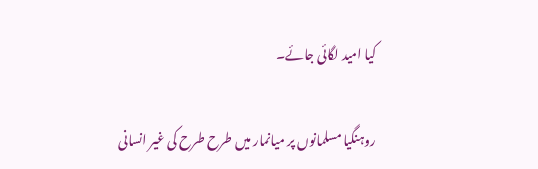کیا امید لگائی جائے۔

روہنگیا مسلمانوں پر میانمار میں طرح طرح کی غیر انسانی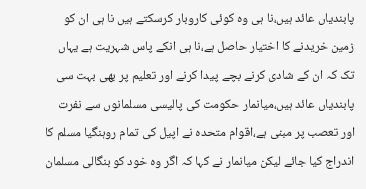پابندیاں عائد ہیں،نا ہی وہ کوئی کاروبار کرسکتے ہیں نا ہی ان کو زمین خریدنے کا اختیار حاصل ہے،نا ہی انکے پاس شہریت ہے یہاں تک کہ ان کے شادی کرنے بچے پیدا کرنے اور تعلیم پر بھی بہت سی پابندیاں عائد ہیں،میانمار حکومت کی پالیسی مسلمانوں سے نفرت اور تعصب پر مبنی ہے،اقوام متحدہ نے اپیل کی تمام روہنگیا مسلم کا اندراج کیا جائے لیکن میانمار نے کہا کہ اگر وہ خود کو بنگالی مسلمان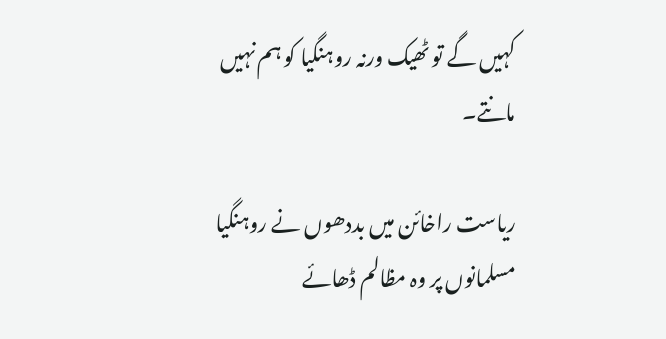کہیں گے تو ٹھیک ورنہ روہنگیا کو ہم نہیں مانتے۔

ریاست راخائن میں بددھوں نے روہنگیا مسلمانوں پر وہ مظالم ڈھائے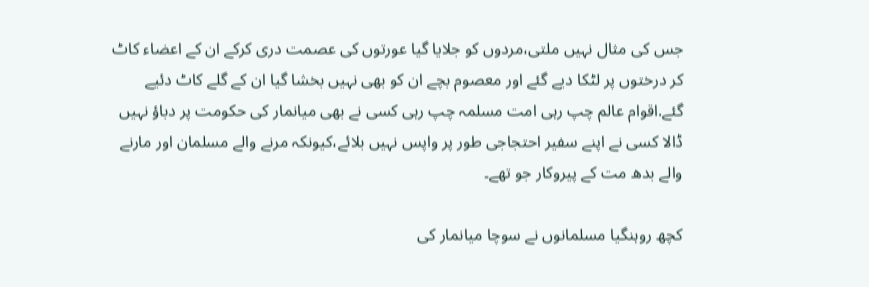جس کی مثال نہیں ملتی،مردوں کو جلایا گیا عورتوں کی عصمت دری کرکے ان کے اعضاء کاٹ کر درختوں پر لٹکا دیے گئے اور معصوم بچے ان کو بھی نہیں بخشا گیا ان کے گلے کاٹ دئیے گئے.اقوام عالم چپ رہی امت مسلمہ چپ رہی کسی نے بھی میانمار کی حکومت پر دباؤ نہیں ڈالا کسی نے اپنے سفیر احتجاجی طور پر واپس نہیں بلائے،کیونکہ مرنے والے مسلمان اور مارنے والے بدھ مت کے پیروکار جو تھے۔

کچھ روہنگیا مسلمانوں نے سوچا میانمار کی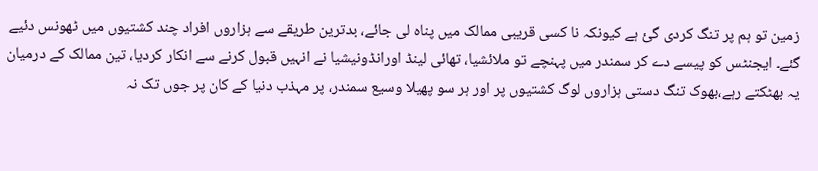زمین تو ہم پر تنگ کردی گئ ہے کیونکہ نا کسی قریبی ممالک میں پناہ لی جائے، بدترین طریقے سے ہزاروں افراد چند کشتیوں میں ٹھونس دئیے گئے۔ ایجنٹس کو پیسے دے کر سمندر میں پہنچے تو ملائشیا، تھائی لینڈ اورانڈونیشیا نے انہیں قبول کرنے سے انکار کردیا، تین ممالک کے درمیان یہ بھٹکتے رہے،بھوک تنگ دستی ہزاروں لوگ کشتیوں پر اور ہر سو پھیلا وسیع سمندر، پر مہذب دنیا کے کان پر جوں تک نہ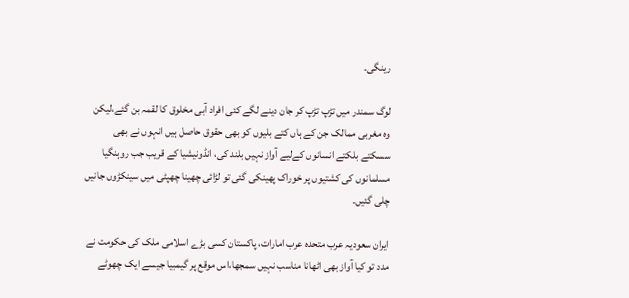رینگی۔

لوگ سمندر میں تڑپ تڑپ کر جان دینے لگے کئی افراد آبی مخلوق کا لقمہ بن گئے،لیکن وہ مغربی ممالک جن کے ہاں کتے بلیوں کو بھی حقوق حاصل ہیں انہوں نے بھی سسکتے بلکتے انسانوں کےلیے آواز نہیں بلند کی، انڈونیشیا کے قریب جب روہنگیا مسلمانوں کی کشتیوں پر خوراک پھینکی گئی تو لڑائی چھینا چھپٹی میں سینکڑوں جانیں چلی گئیں۔

ایران سعودیہ عرب متحدہ عرب امارات، پاکستان کسی بڑے اسلامی ملک کی حکومت نے مدد تو کیا آواز بھی اٹھانا مناسب نہیں سمجھا،اس موقع پر گیمبیا جیسے ایک چھوٹے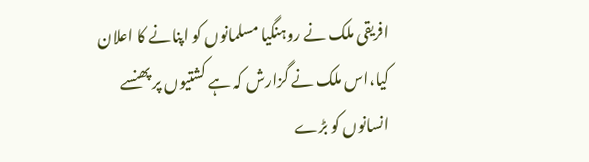افریقی ملک نے روہنگیا مسلمانوں کو اپنانے کا اعلان کیا،اس ملک نے گزارش کہ ہے کشتیوں پر پھنسے انسانوں کو بڑے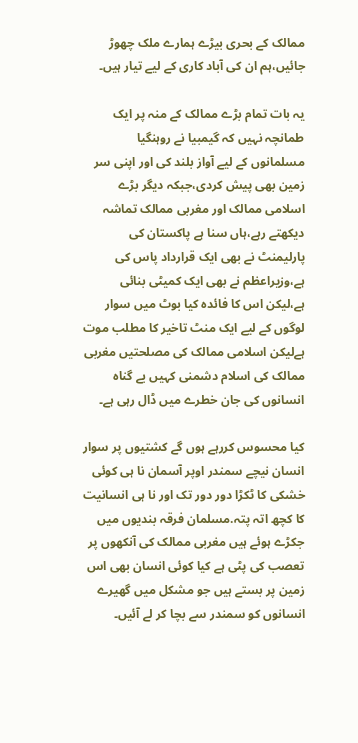ممالک کے بحری بیڑے ہمارے ملک چھوڑ جائیں،ہم ان کی آباد کاری کے لیے تیار ہیں۔

یہ بات تمام بڑے ممالک کے منہ پر ایک طمانچہ نہیں کہ گیمبیا نے روہنگیا مسلمانوں کے لیے آواز بلند کی اور اپنی سر زمین بھی پیش کردی،جبکہ دیگر بڑے اسلامی ممالک اور مغربی ممالک تماشہ دیکھتے رہے،ہاں سنا ہے پاکستان کی پارلیمنٹ نے بھی ایک قرارداد پاس کی ہے،وزیراعظم نے بھی ایک کمیٹی بنائی ہے،لیکن اس کا فائدہ کیا بوٹ میں سوار لوگوں کے لیے ایک منٹ تاخیر کا مطلب موت ہےلیکن اسلامی ممالک کی مصلحتیں مغربی ممالک کی اسلام دشمنی کہیں بے گناہ انسانوں کی جان خطرے میں ڈال رہی ہے۔

کیا محسوس کررہے ہوں گے کشتیوں پر سوار انسان نیچے سمندر اوپر آسمان نا ہی کوئی خشکی کا ٹکڑا دور دور تک اور نا ہی انسانیت کا کچھ اتہ پتہ.مسلمان فرقہ بندیوں میں جکڑے ہوئے ہیں مغربی ممالک کی آنکھوں پر تعصب کی پٹی ہے کیا کوئی انسان بھی اس زمین پر بستے ہیں جو مشکل میں گھیرے انسانوں کو سمندر سے بچا کر لے آئیں۔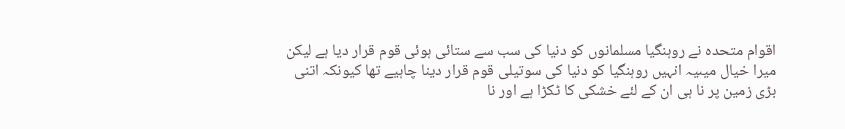اقوام متحدہ نے روہنگیا مسلمانوں کو دنیا کی سب سے ستائی ہوئی قوم قرار دیا ہے لیکن میرا خیال میںیہ انہیں روہنگیا کو دنیا کی سوتیلی قوم قرار دینا چاہیے تھا کیونکہ اتنی بڑی زمین پر نا ہی ان کے لئے خشکی کا ٹکڑا ہے اور نا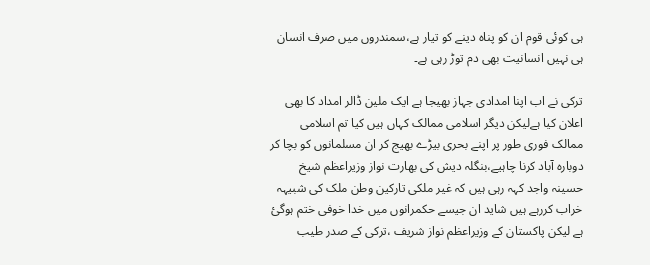ہی کوئی قوم ان کو پناہ دینے کو تیار ہے،سمندروں میں صرف انسان ہی نہیں انسانیت بھی دم توڑ رہی ہے۔

ترکی نے اب اپنا امدادی جہاز بھیجا ہے ایک ملین ڈالر امداد کا بھی اعلان کیا ہےلیکن دیگر اسلامی ممالک کہاں ہیں کیا تم اسلامی ممالک فوری طور پر اپنے بحری بیڑے بھیج کر ان مسلمانوں کو بچا کر دوبارہ آباد کرنا چاہیے،بنگلہ دیش کی بھارت نواز وزیراعظم شیخ حسینہ واجد کہہ رہی ہیں کہ غیر ملکی تارکین وطن ملک کی شبیہہ خراب کررہے ہیں شاید ان جیسے حکمرانوں میں خدا خوفی ختم ہوگئ ہے لیکن پاکستان کے وزیراعظم نواز شریف ،ترکی کے صدر طیب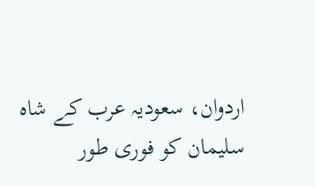اردوان، سعودیہ عرب کے شاہ سلیمان کو فوری طور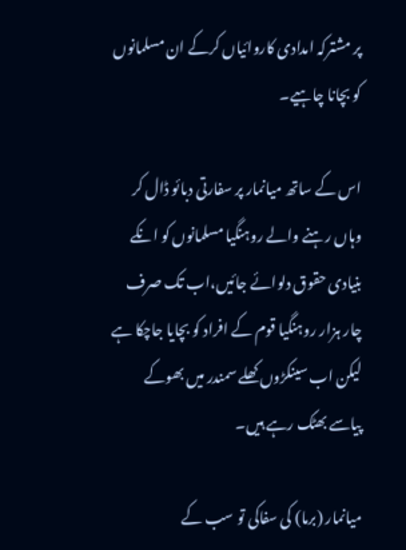پر مشترکہ امدادی کاروائیاں کرکے ان مسلمانوں کو بچانا چاہیے۔

اس کے ساتھ میانمار پر سفارتی دبائو ڈال کر وہاں رہنے والے روہنگیا مسلمانوں کو انکے بنیادی حقوق دلوائے جائیں،اب تک صرف چار ہزار روہنگیا قوم کے افراد کو بچایا جاچکا ہے لیکن اب سینکڑوں کھلے سمندر میں بھوکے پیاسے بھٹک رہے ہیں۔

میانمار (برما) کی سفاکی تو سب کے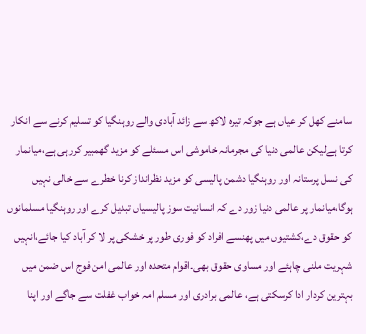سامنے کھل کر عیاں ہے جوکہ تیرہ لاکھ سے زائد آبادی والے روہنگیا کو تسلیم کرنے سے انکار کرتا ہےلیکن عالمی دنیا کی مجرمانہ خاموشی اس مسئلے کو مزید گھمبیر کررہی ہے،میانمار کی نسل پرستانہ اور روہنگیا دشمن پالیسی کو مزید نظرانداز کرنا خطرے سے خالی نہیں ہوگا،میانمار پر عالمی دنیا زور دے کہ انسانیت سوز پالیسیاں تبدیل کرے اور روہنگیا مسلمانوں کو حقوق دے،کشتیوں میں پھنسے افراد کو فوری طور پر خشکی پر لا کر آباد کیا جائے،انہیں شہریت ملنی چاہئے اور مساوی حقوق بھی۔اقوام متحدہ اور عالمی امن فوج اس ضمن میں بہترین کردار ادا کرسکتی ہے، عالمی برادری اور مسلم امہ خواب غفلت سے جاگے اور اپنا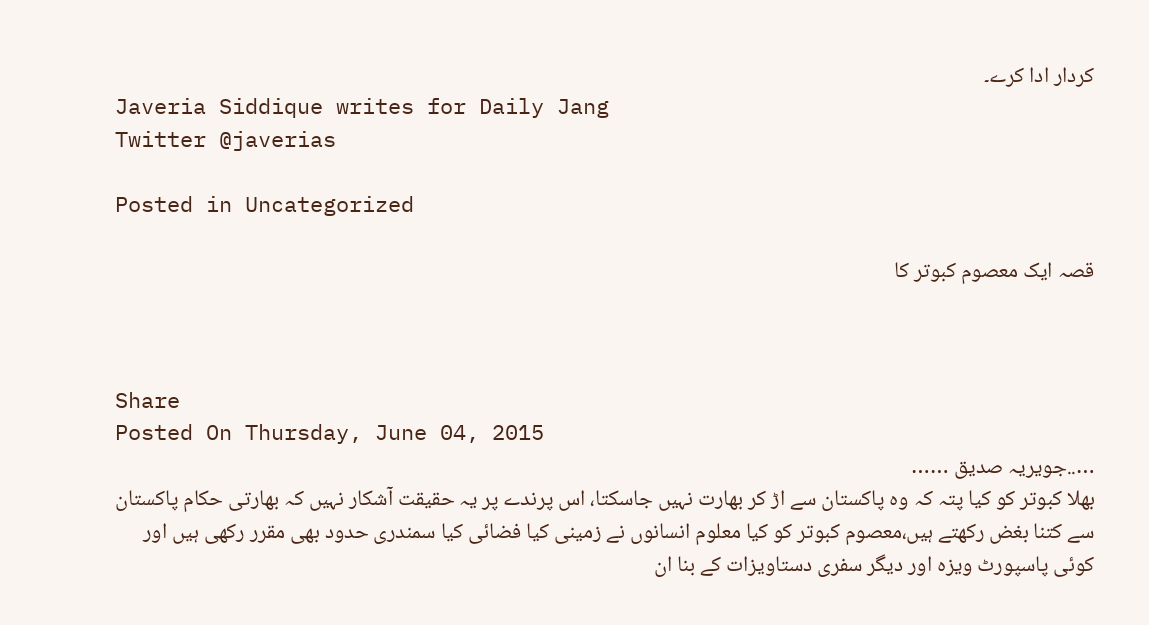کردار ادا کرے۔
Javeria Siddique writes for Daily Jang
Twitter @javerias

Posted in Uncategorized

قصہ ایک معصوم کبوتر کا



Share
Posted On Thursday, June 04, 2015
…..جویریہ صدیق ……
بھلا کبوتر کو کیا پتہ کہ وہ پاکستان سے اڑ کر بھارت نہیں جاسکتا، اس پرندے پر یہ حقیقت آشکار نہیں کہ بھارتی حکام پاکستان سے کتنا بغض رکھتے ہیں،معصوم کبوتر کو کیا معلوم انسانوں نے زمینی کیا فضائی کیا سمندری حدود بھی مقرر رکھی ہیں اور کوئی پاسپورٹ ویزہ اور دیگر سفری دستاویزات کے بنا ان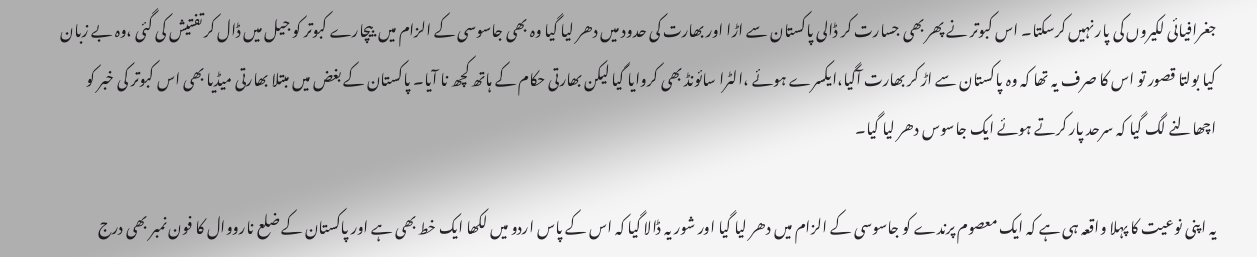جغرافیائی لکیروں کی پار نہیں کرسکتا۔ اس کبوتر نے پھر بھی جسارت کر ڈالی پاکستان سے اڑا اور بھارت کی حدود میں دھر لیا گیا وہ بھی جاسوسی کے الزام میں.بیچارے کبوتر کو جیل میں ڈال کر تفتیش کی گئی ،وہ بے زبان کیا بولتا قصور تو اس کا صرف یہ تھا کہ وہ پاکستان سے اڑ کر بھارت آگیا،ایکسرے ہوئے ،الٹرا سائونڈ بھی کروایا گیا لیکن بھارتی حکام کے ہاتھ کچھ نا آیا۔ پاکستان کے بغض میں مبتلا بھارتی میڈیا بھی اس کبوتر کی خبر کو اچھالنے لگ گیا کہ سرحد پار کرتے ہوئے ایک جاسوس دھر لیا گیا۔

یہ اپنی نوعیت کا پہلا واقعہ ہی ہے کہ ایک معصوم پرندے کو جاسوسی کے الزام میں دھر لیا گیا اور شور یہ ڈالا گیا کہ اس کے پاس اردو میں لکھا ایک خط بھی ہے اور پاکستان کے ضلع نارووال کا فون نمبر بھی درج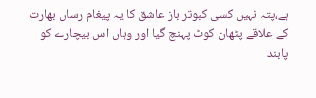ہے،پتہ نہیں کسی کبوتر باز عاشق کا یہ پیغام رساں بھارت کے علاقے پٹھان کوٹ پہنچ گیا اور وہاں اس بیچارے کو پابند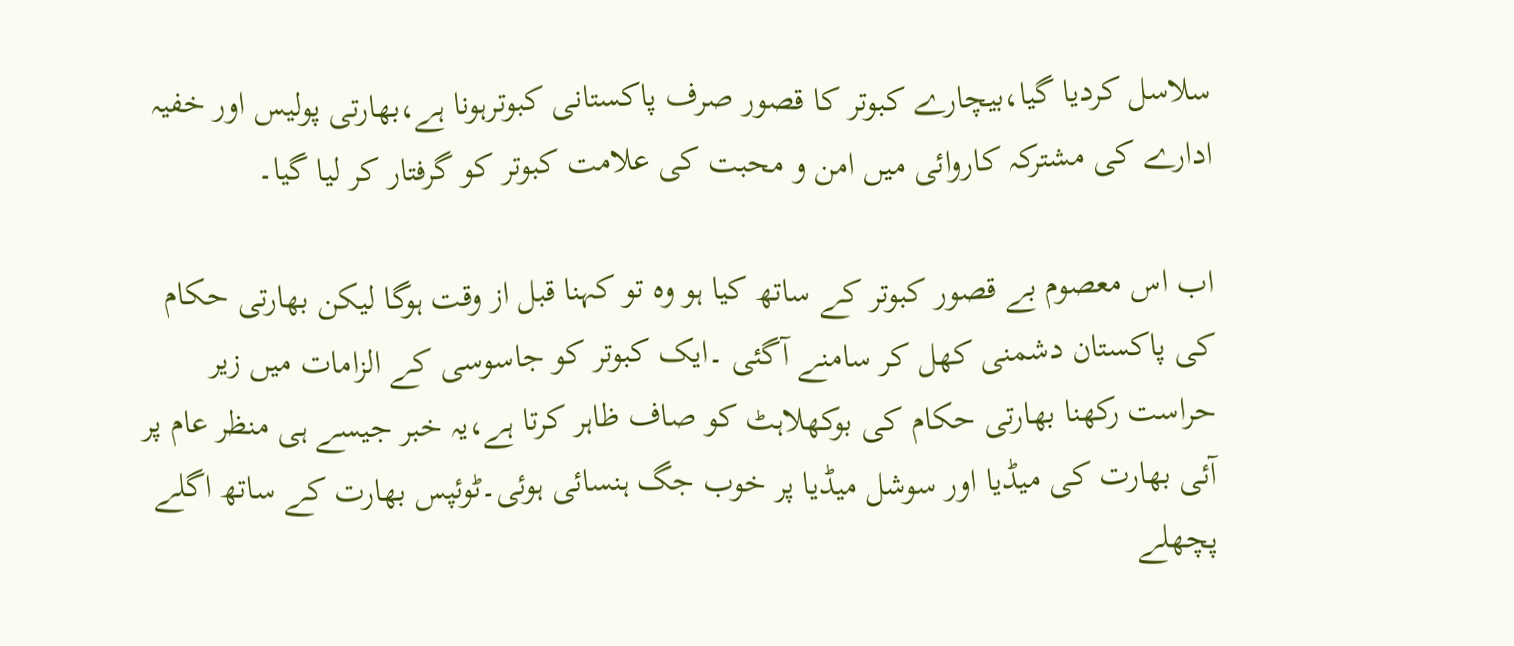سلاسل کردیا گیا،بیچارے کبوتر کا قصور صرف پاکستانی کبوترہونا ہے،بھارتی پولیس اور خفیہ ادارے کی مشترکہ کاروائی میں امن و محبت کی علامت کبوتر کو گرفتار کر لیا گیا۔

اب اس معصوم بے قصور کبوتر کے ساتھ کیا ہو وہ تو کہنا قبل از وقت ہوگا لیکن بھارتی حکام کی پاکستان دشمنی کھل کر سامنے آگئی ۔ایک کبوتر کو جاسوسی کے الزامات میں زیر حراست رکھنا بھارتی حکام کی بوکھلاہٹ کو صاف ظاہر کرتا ہے،یہ خبر جیسے ہی منظر عام پر آئی بھارت کی میڈیا اور سوشل میڈیا پر خوب جگ ہنسائی ہوئی۔ٹوئپس بھارت کے ساتھ اگلے پچھلے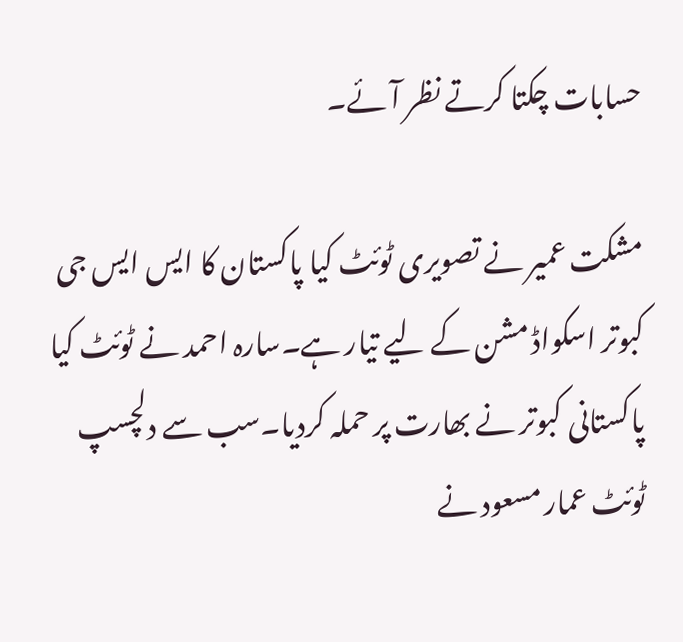حسابات چکتا کرتے نظر آئے۔

مشکت عمیر نے تصویری ٹوئٹ کیا پاکستان کا ایس ایس جی کبوتر اسکواڈ مشن کے لیے تیار ہے۔سارہ احمد نے ٹوئٹ کیا پاکستانی کبوتر نے بھارت پر حملہ کردیا۔سب سے دلچسپ ٹوئٹ عمار مسعود نے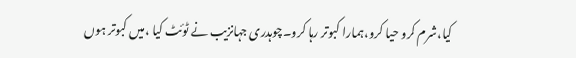کیا،شرم کرو حیا کرو،ہمارا کبوتر رہا کرو۔چوہدری جہانزیب نے ٹوئٹ کیا ،میں کبوتر ہوں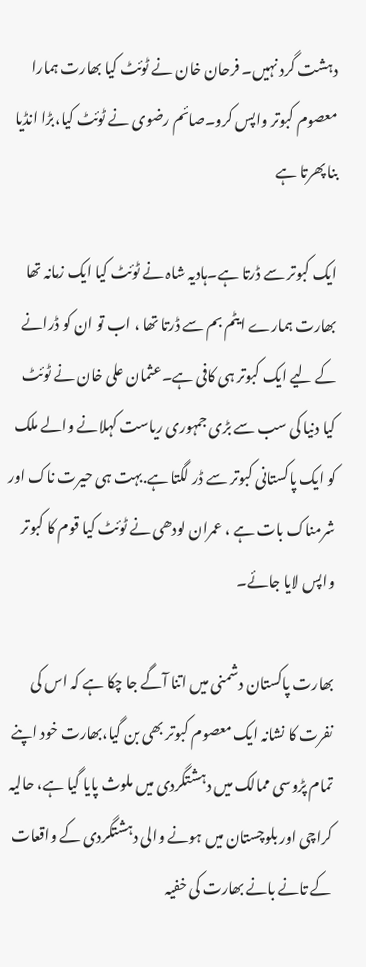دہشت گرد نہیں۔ فرحان خان نے ٹوئٹ کیا بھارت ہمارا معصوم کبوتر واپس کرو۔صائم رضوی نے ٹوئٹ کیا،بڑا انڈیا بنا پھرتا ہے

ایک کبوتر سے ڈرتا ہے۔ہادیہ شاہ نے ٹوئٹ کیا ایک زمانہ تھا بھارت ہمارے ایٹم بم سے ڈرتا تھا ، اب تو ان کو ڈرانے کے لیے ایک کبوتر ہی کافی ہے۔عثمان علی خان نے ٹوئٹ کیا دنیا کی سب سے بڑی جمہوری ریاست کہلانے والے ملک کو ایک پاکستانی کبوتر سے ڈر لگتا ہے.بہت ہی حیرت ناک اور شرمناک بات ہے ، عمران لودھی نے ٹوئٹ کیا قوم کا کبوتر واپس لایا جائے۔

بھارت پاکستان دشمنی میں اتنا آگے جا چکا ہے کہ اس کی نفرت کا نشانہ ایک معصوم کبوتر بھی بن گیا،بھارت خود اپنے تمام پڑوسی ممالک میں دہشتگردی میں ملوث پایا گیا ہے، حالیہ کراچی اور بلوچستان میں ہونے والی دہشتگردی کے واقعات کے تانے بانے بھارت کی خفیہ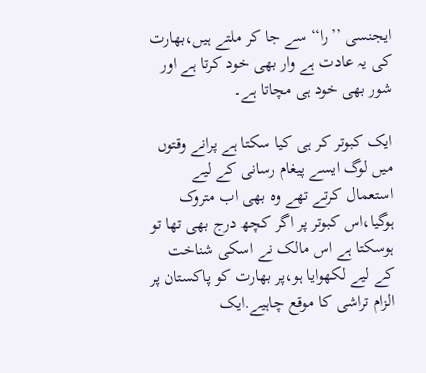ایجنسی ’’را‘‘ سے جا کر ملتے ہیں،بھارت کی یہ عادت ہے وار بھی خود کرتا ہے اور شور بھی خود ہی مچاتا ہے۔

ایک کبوتر کر ہی کیا سکتا ہے پرانے وقتوں میں لوگ ایسے پیغام رسانی کے لیے استعمال کرتے تھے وہ بھی اب متروک ہوگیا،اس کبوتر پر اگر کچھ درج بھی تھا تو ہوسکتا ہے اس مالک نے اسکی شناخت کے لیے لکھوایا ہو،پر بھارت کو پاکستان پر الزام تراشی کا موقع چاہیے.ایک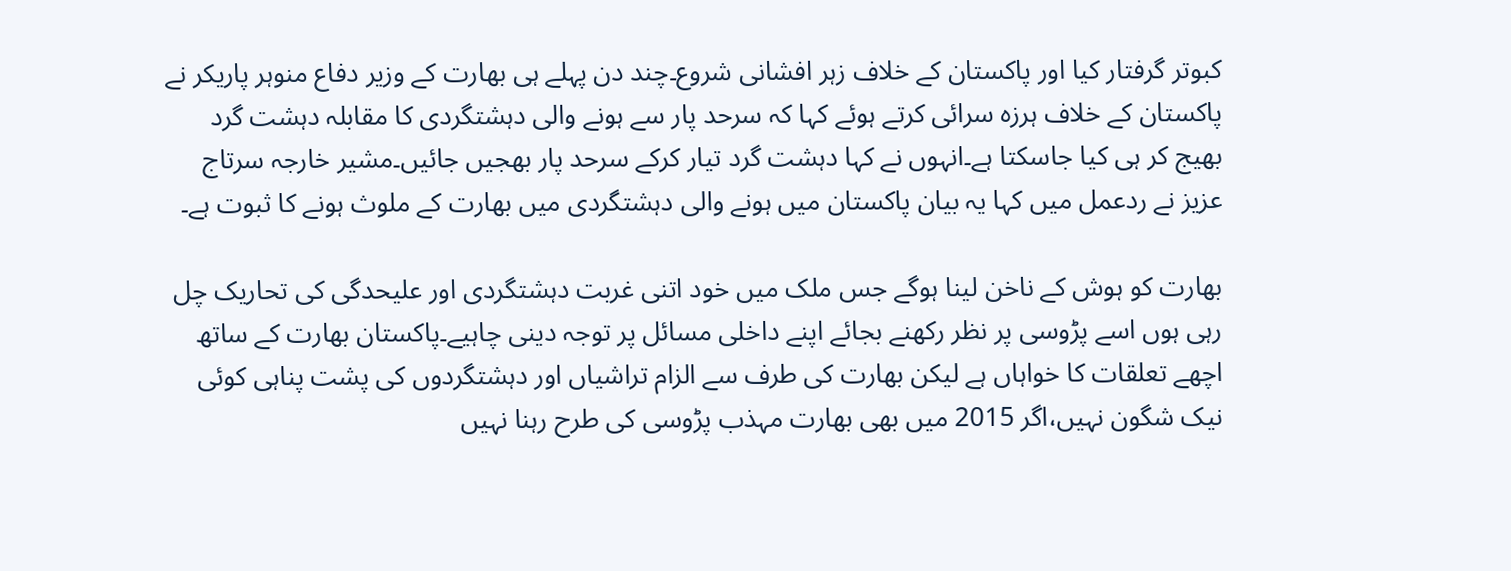کبوتر گرفتار کیا اور پاکستان کے خلاف زہر افشانی شروع۔چند دن پہلے ہی بھارت کے وزیر دفاع منوہر پاریکر نے پاکستان کے خلاف ہرزہ سرائی کرتے ہوئے کہا کہ سرحد پار سے ہونے والی دہشتگردی کا مقابلہ دہشت گرد بھیج کر ہی کیا جاسکتا ہے۔انہوں نے کہا دہشت گرد تیار کرکے سرحد پار بھجیں جائیں۔مشیر خارجہ سرتاج عزیز نے ردعمل میں کہا یہ بیان پاکستان میں ہونے والی دہشتگردی میں بھارت کے ملوث ہونے کا ثبوت ہے۔

بھارت کو ہوش کے ناخن لینا ہوگے جس ملک میں خود اتنی غربت دہشتگردی اور علیحدگی کی تحاریک چل رہی ہوں اسے پڑوسی پر نظر رکھنے بجائے اپنے داخلی مسائل پر توجہ دینی چاہیے۔پاکستان بھارت کے ساتھ اچھے تعلقات کا خواہاں ہے لیکن بھارت کی طرف سے الزام تراشیاں اور دہشتگردوں کی پشت پناہی کوئی نیک شگون نہیں،اگر 2015 میں بھی بھارت مہذب پڑوسی کی طرح رہنا نہیں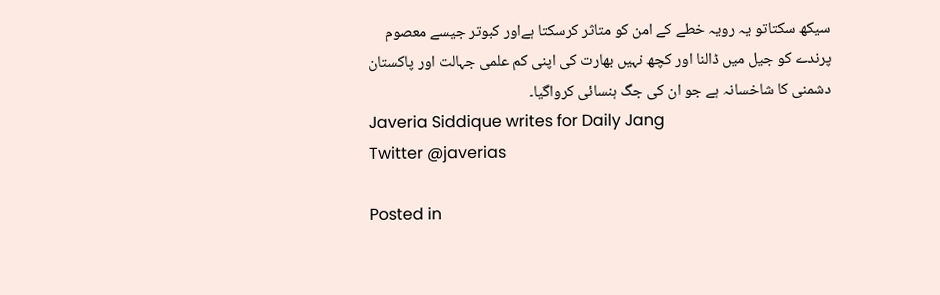سیکھ سکتاتو یہ رویہ خطے کے امن کو متاثر کرسکتا ہےاور کبوتر جیسے معصوم پرندے کو جیل میں ڈالنا اور کچھ نہیں بھارت کی اپنی کم علمی جہالت اور پاکستان دشمنی کا شاخسانہ ہے جو ان کی جگ ہنسائی کرواگیا۔
Javeria Siddique writes for Daily Jang
Twitter @javerias

Posted in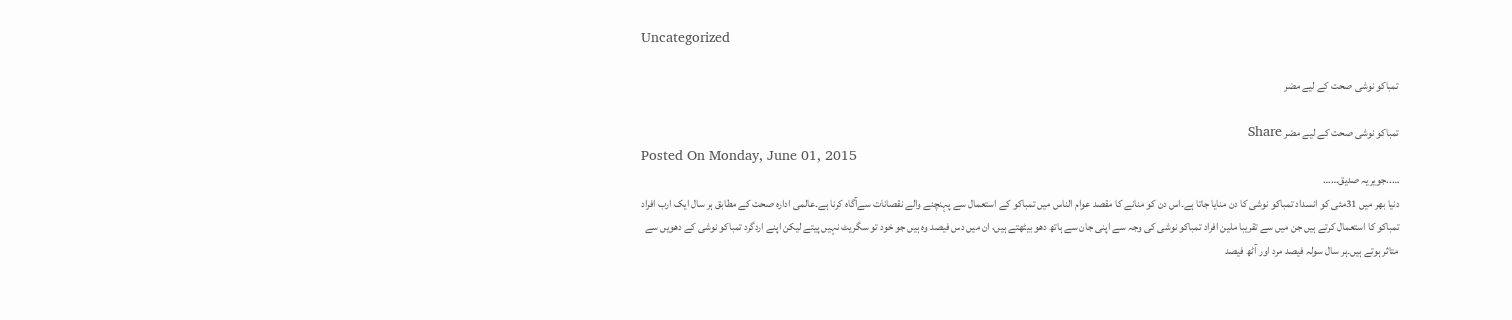Uncategorized

تمباکو نوشی صحت کے لیے مضر

تمباکو نوشی صحت کے لیے مضر Share
Posted On Monday, June 01, 2015
…..جویریہ صدیق……
دنیا بھر میں 31مئی کو انسداد تمباکو نوشی کا دن منایا جاتا ہے۔اس دن کو منانے کا مقصد عوام الناس میں تمباکو کے استعمال سے پہنچنے والے نقصانات سےآگاہ کرنا ہے۔عالمی ادارہ صحت کے مطابق ہر سال ایک ارب افراد تمباکو کا استعمال کرتے ہیں جن میں سے تقریبا ملین افراد تمباکو نوشی کی وجہ سے اپنی جان سے ہاتھ دھو بیٹھتے ہیں، ان میں دس فیصد وہ ہیں جو خود تو سگریٹ نہیں پیتے لیکن اپنے اردگرد تمباکو نوشی کے دھویں سے متاثر ہوتے ہیں۔ہر سال سولہ فیصد مرد اور آٹھ فیصد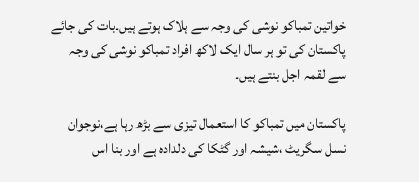خواتین تمباکو نوشی کی وجہ سے ہلاک ہوتے ہیں۔بات کی جائے پاکستان کی تو ہر سال ایک لاکھ افراد تمباکو نوشی کی وجہ سے لقمہ اجل بنتے ہیں۔

پاکستان میں تمباکو کا استعمال تیزی سے بڑھ رہا ہے،نوجوان نسل سگریٹ ،شیشہ اور گٹکا کی دلدادہ ہے اور بنا اس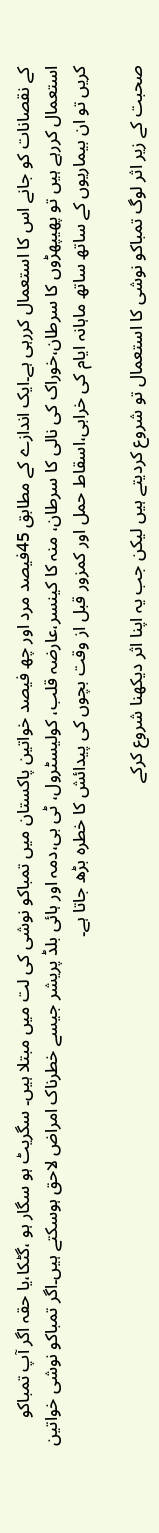کے نقصانات کو جانے اس کا استعمال کررہی ہے۔ایک اندازے کے مطابق 45فیصد مرد اور چھ فیصد خواتین پاکستان میں تمباکو نوشی کی لت میں مبتلا ہیں۔ سگریٹ ہو سگار ہو ،گٹکا،یا حقہ اگر آپ تمباکو استعمال کررہے ہیں تو پھیپھڑوں کا سرطان،خوراک کی نالی کا سرطان، منہ کا کینسر،عارضہ قلب، کولیسٹرول، ٹی بی،دمہ اور ہائی بلڈ پریشر جیسے خطرناک امراض لاحق ہوسکتے ہیں۔اگر تمباکو نوشی خواتین کریں تو ان بیماریوں کے ساتھ ساتھ ماہانہ ایام کی خرابی،اسقاط حمل اور کمزور قبل از وقت بچوں کی پیدائش کا خطرہ بڑھ جاتا ہے۔

صحبت کے زیر اثر لوگ تمباکو نوشی کا استعمال تو شروع کردیتے ہیں لیکن جب یہ اپنا اثر دیکھنا شروع کرکے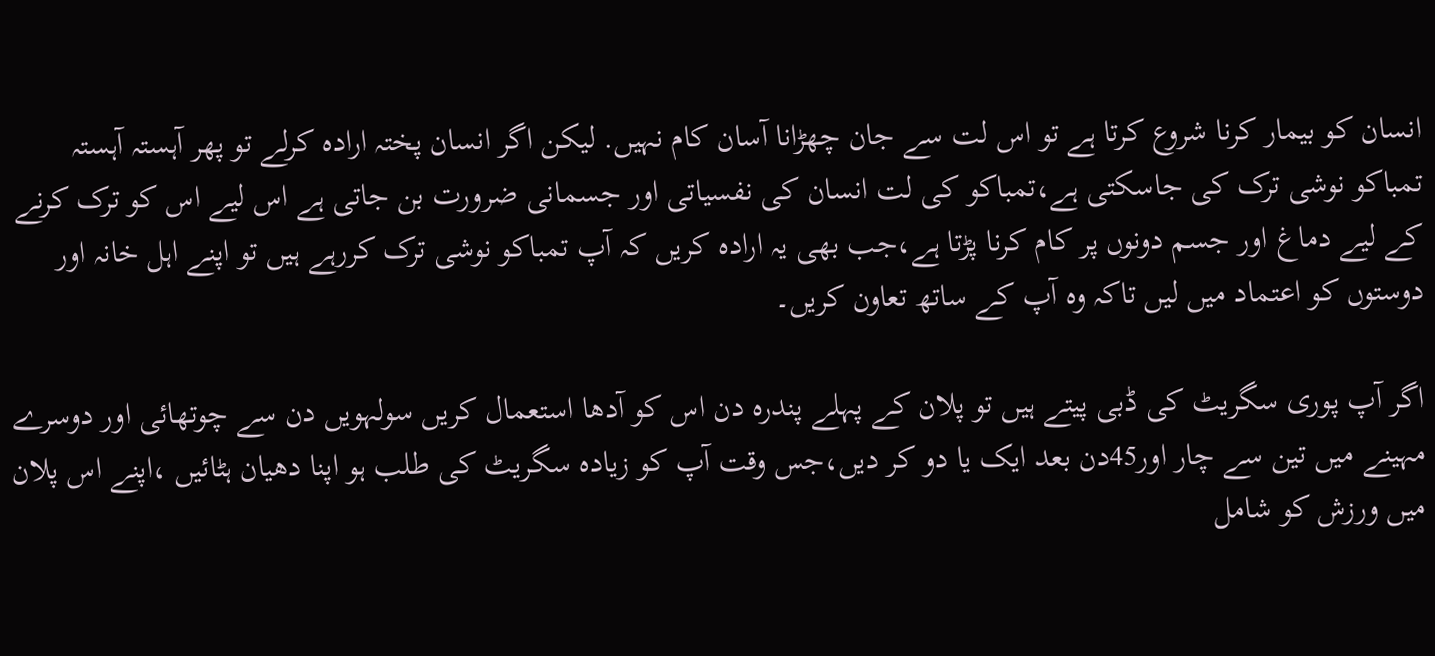انسان کو بیمار کرنا شروع کرتا ہے تو اس لت سے جان چھڑانا آسان کام نہیں. لیکن اگر انسان پختہ ارادہ کرلے تو پھر آہستہ آہستہ تمباکو نوشی ترک کی جاسکتی ہے،تمباکو کی لت انسان کی نفسیاتی اور جسمانی ضرورت بن جاتی ہے اس لیے اس کو ترک کرنے کے لیے دماغ اور جسم دونوں پر کام کرنا پڑتا ہے،جب بھی یہ ارادہ کریں کہ آپ تمباکو نوشی ترک کررہے ہیں تو اپنے اہل خانہ اور دوستوں کو اعتماد میں لیں تاکہ وہ آپ کے ساتھ تعاون کریں۔

اگر آپ پوری سگریٹ کی ڈبی پیتے ہیں تو پلان کے پہلے پندرہ دن اس کو آدھا استعمال کریں سولہویں دن سے چوتھائی اور دوسرے مہینے میں تین سے چار اور45دن بعد ایک یا دو کر دیں،جس وقت آپ کو زیادہ سگریٹ کی طلب ہو اپنا دھیان ہٹائیں ،اپنے اس پلان میں ورزش کو شامل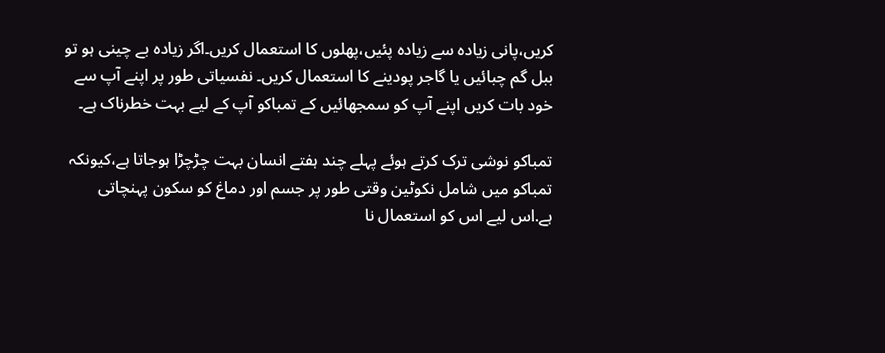کریں،پانی زیادہ سے زیادہ پئیں،پھلوں کا استعمال کریں۔اگر زیادہ بے چینی ہو تو ببل گم چبائیں یا گاجر پودینے کا استعمال کریں۔ نفسیاتی طور پر اپنے آپ سے خود بات کریں اپنے آپ کو سمجھائیں کے تمباکو آپ کے لیے بہت خطرناک ہے۔

تمباکو نوشی ترک کرتے ہوئے پہلے چند ہفتے انسان بہت چڑچڑا ہوجاتا ہے،کیونکہ تمباکو میں شامل نکوٹین وقتی طور پر جسم اور دماغ کو سکون پہنچاتی ہے.اس لیے اس کو استعمال نا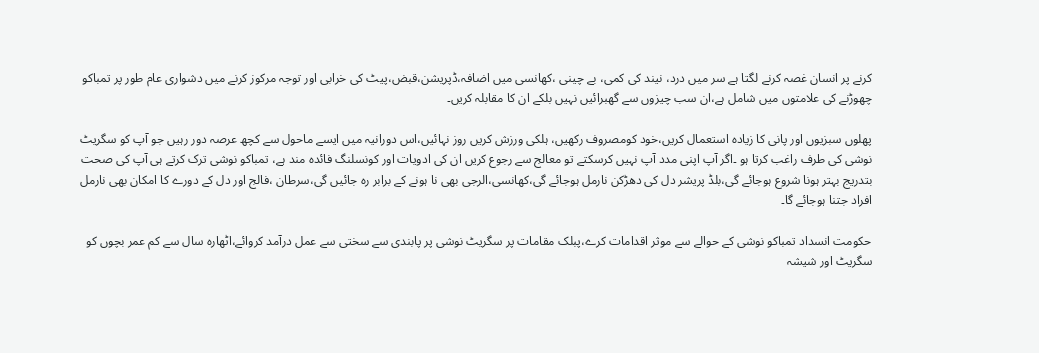کرنے پر انسان غصہ کرنے لگتا ہے سر میں درد، نیند کی کمی، بے چینی ،کھانسی میں اضافہ،ڈپریشن،قبض،پیٹ کی خرابی اور توجہ مرکوز کرنے میں دشواری عام طور پر تمباکو چھوڑنے کی علامتوں میں شامل ہے،ان سب چیزوں سے گھبرائیں نہیں بلکے ان کا مقابلہ کریں۔

پھلوں سبزیوں اور پانی کا زیادہ استعمال کریں،خود کومصروف رکھیں، ہلکی ورزش کریں روز نہائیں،اس دورانیہ میں ایسے ماحول سے کچھ عرصہ دور رہیں جو آپ کو سگریٹ نوشی کی طرف راغب کرتا ہو ۔اگر آپ اپنی مدد آپ نہیں کرسکتے تو معالج سے رجوع کریں ان کی ادویات اور کونسلنگ فائدہ مند ہے، تمباکو نوشی ترک کرتے ہی آپ کی صحت بتدریج بہتر ہونا شروع ہوجائے گی،بلڈ پریشر دل کی دھڑکن نارمل ہوجائے گی،کھانسی،الرجی بھی نا ہونے کے برابر رہ جائیں گی،سرطان ،فالج اور دل کے دورے کا امکان بھی نارمل افراد جتنا ہوجائے گا۔

حکومت انسداد تمباکو نوشی کے حوالے سے موثر اقدامات کرے،پبلک مقامات پر سگریٹ نوشی پر پابندی سے سختی سے عمل درآمد کروائے،اٹھارہ سال سے کم عمر بچوں کو سگریٹ اور شیشہ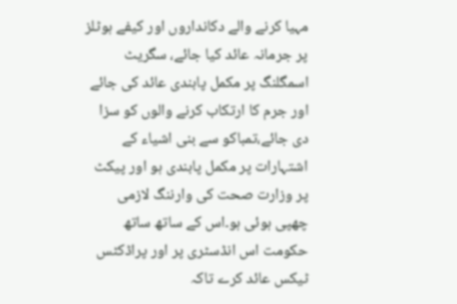مہیا کرنے والے دکانداروں اور کیفے ہوٹلز پر جرمانہ عائد کیا جائے، سگریٹ اسمگلنگ پر مکمل پابندی عائد کی جائے اور جرم کا ارتکاب کرنے والوں کو سزا دی جائے،تمباکو سے بنی اشیاء کے اشتہارات پر مکمل پابندی ہو اور پیکٹ پر وزارت صحت کی وارننگ لازمی چھپی ہوئی ہو۔اس کے ساتھ ساتھ حکومت اس انڈسٹری پر اور پراڈکٹس ٹیکس عائد کرے تاکہ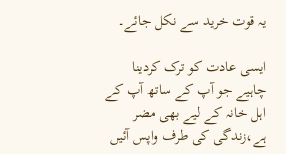یہ قوت خرید سے نکل جائے۔

ایسی عادت کو ترک کردینا چاہیے جو آپ کے ساتھ آپ کے اہل خانہ کے لیے بھی مضر ہے،زندگی کی طرف واپس آئیں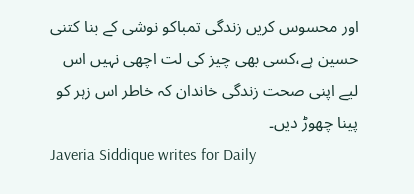اور محسوس کریں زندگی تمباکو نوشی کے بنا کتنی حسین ہے،کسی بھی چیز کی لت اچھی نہیں اس لیے اپنی صحت زندگی خاندان کہ خاطر اس زہر کو پینا چھوڑ دیں۔
Javeria Siddique writes for Daily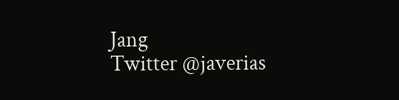Jang
Twitter @javerias